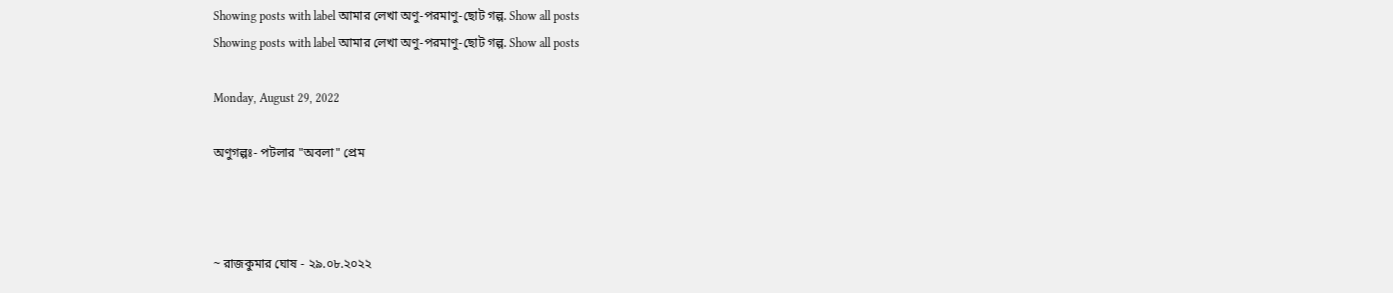Showing posts with label আমার লেখা অণু-পরমাণু-ছোট গল্প. Show all posts
Showing posts with label আমার লেখা অণু-পরমাণু-ছোট গল্প. Show all posts

Monday, August 29, 2022

অণুগল্পঃ- পটলার "অবলা" প্রেম



~ রাজকুমার ঘোষ - ২৯.০৮.২০২২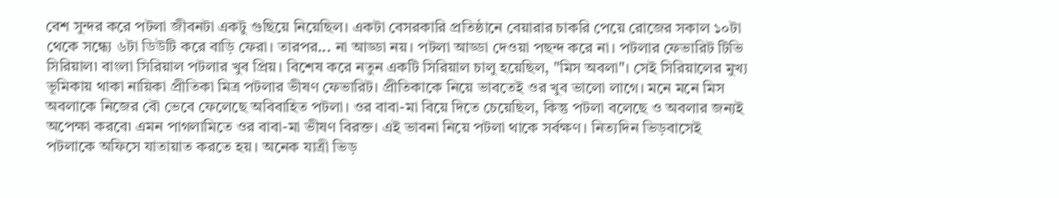বেশ সুন্দর করে পটলা জীবনটা একটু গুছিয়ে নিয়েছিল। একটা বেসরকারি প্রতিষ্ঠানে বেয়ারার চাকরি পেয়ে রোজের সকাল ১০টা থেকে সন্ধ্যে ৬টা ডিউটি করে বাড়ি ফেরা। তারপর... না আড্ডা নয়। পটলা আড্ডা দেওয়া পছন্দ করে না। পটলার ফেভারিট টিভি সিরিয়াল৷ বাংলা সিরিয়াল পটলার খুব প্রিয়। বিশেষ করে নতুন একটি সিরিয়াল চালু হয়েছিল, "মিস অবলা"। সেই সিরিয়ালের মুখ্য ভূমিকায় থাকা নায়িকা প্রীতিকা মিত্র পটলার ভীষণ ফেভারিট। প্রীতিকাকে নিয়ে ভাবতেই ওর খুব ভালো লাগে। মনে মনে মিস অবলাকে নিজের বৌ ভেবে ফেলেছে অবিবাহিত পটলা। ওর বাবা-মা বিয়ে দিতে চেয়েছিল, কিন্তু পটলা বলেছে ও অবলার জন্যই অপেক্ষা করবে৷ এমন পাগলামিতে ওর বাবা-মা ভীষণ বিরক্ত। এই ভাবনা নিয়ে পটলা থাকে সর্বক্ষণ। নিত্যদিন ভিড়বাসেই পটলাকে অফিসে যাতায়াত করতে হয়। অনেক যাত্রী ভিড়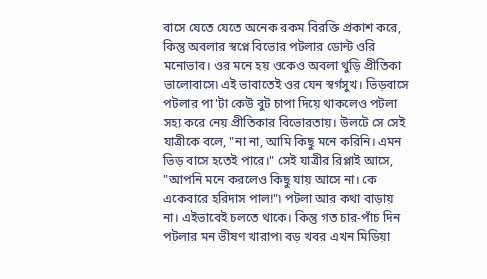বাসে যেতে যেতে অনেক রকম বিরক্তি প্রকাশ করে, কিন্তু অবলার স্বপ্নে বিভোর পটলার ডোন্ট ওরি মনোভাব। ওর মনে হয় ওকেও অবলা থুড়ি প্রীতিকা ভালোবাসে৷ এই ভাবাতেই ওর যেন স্বর্গসুখ। ভিড়বাসে পটলার পা'টা কেউ বুট চাপা দিয়ে থাকলেও পটলা সহ্য করে নেয় প্রীতিকার বিভোরতায়। উলটে সে সেই যাত্রীকে বলে, "না না, আমি কিছু মনে করিনি। এমন ভিড় বাসে হতেই পারে।" সেই যাত্রীর রিপ্লাই আসে, "আপনি মনে করলেও কিছু যায় আসে না। কে একেবারে হরিদাস পাল!"৷ পটলা আর কথা বাড়ায় না। এইভাবেই চলতে থাকে। কিন্তু গত চার-পাঁচ দিন পটলার মন ভীষণ খারাপ৷ বড় খবর এখন মিডিয়া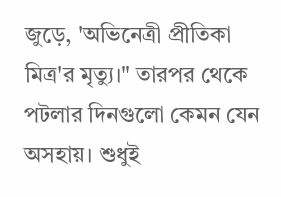জুড়ে, 'অভিনেত্রী প্রীতিকা মিত্র'র মৃত্যু।" তারপর থেকে পটলার দিনগুলো কেমন যেন অসহায়। শুধুই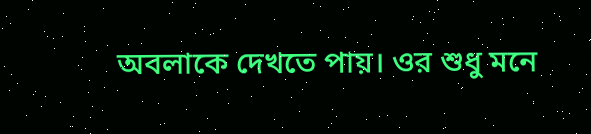অবলাকে দেখতে পায়। ওর শুধু মনে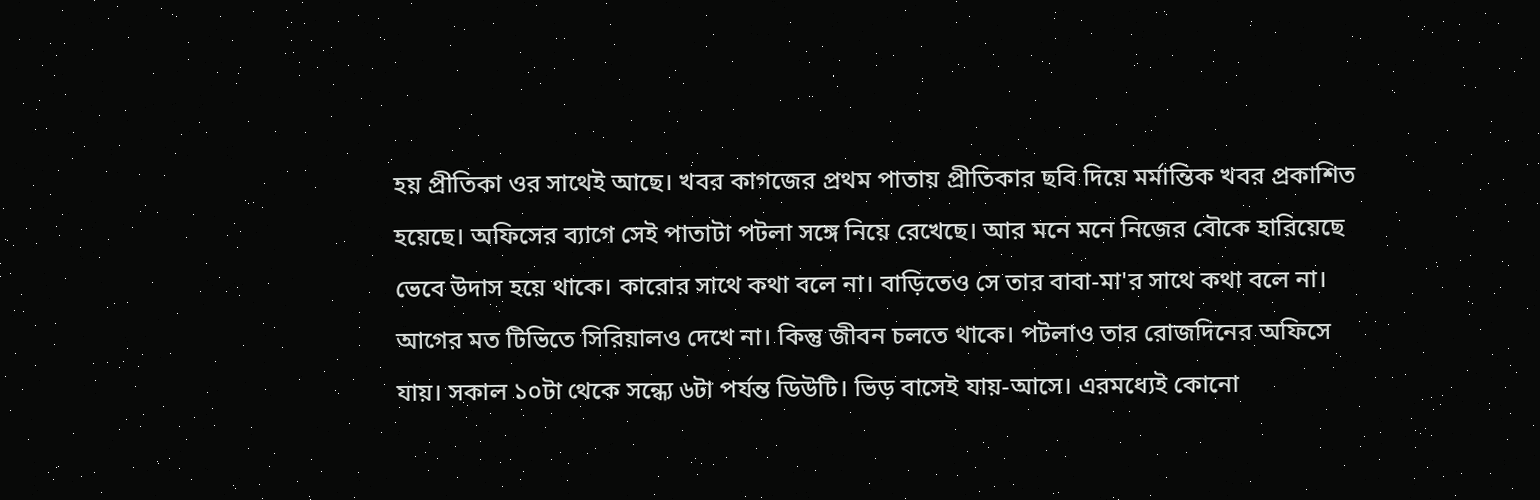হয় প্রীতিকা ওর সাথেই আছে। খবর কাগজের প্রথম পাতায় প্রীতিকার ছবি দিয়ে মর্মান্তিক খবর প্রকাশিত হয়েছে। অফিসের ব্যাগে সেই পাতাটা পটলা সঙ্গে নিয়ে রেখেছে। আর মনে মনে নিজের বৌকে হারিয়েছে ভেবে উদাস হয়ে থাকে। কারোর সাথে কথা বলে না। বাড়িতেও সে তার বাবা-মা'র সাথে কথা বলে না। আগের মত টিভিতে সিরিয়ালও দেখে না। কিন্তু জীবন চলতে থাকে। পটলাও তার রোজদিনের অফিসে যায়। সকাল ১০টা থেকে সন্ধ্যে ৬টা পর্যন্ত ডিউটি। ভিড় বাসেই যায়-আসে। এরমধ্যেই কোনো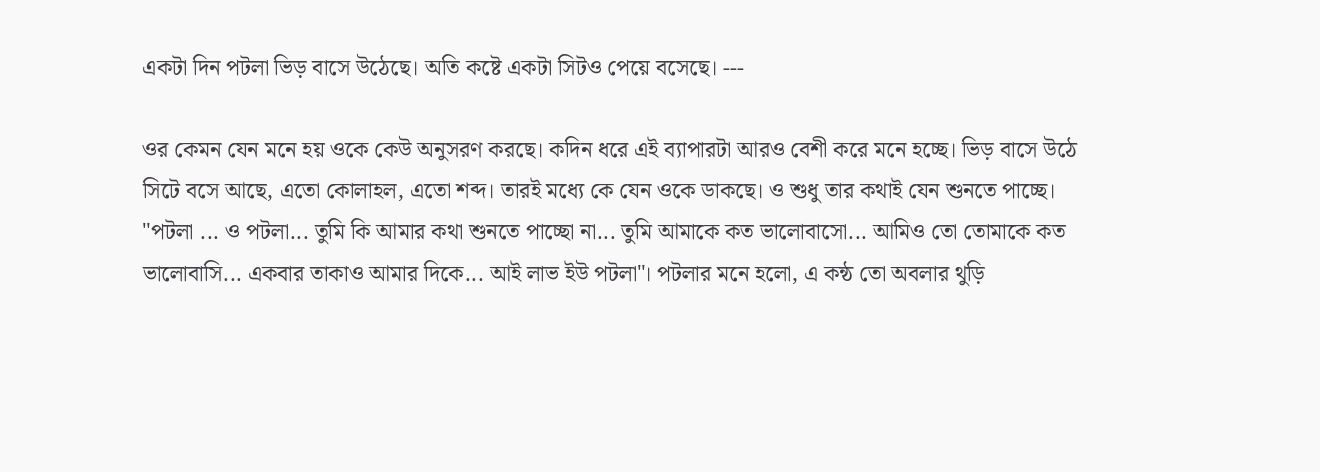একটা দিন পটলা ভিড় বাসে উঠেছে। অতি কষ্টে একটা সিটও পেয়ে বসেছে। ---

ওর কেমন যেন মনে হয় ওকে কেউ অনুসরণ করছে। কদিন ধরে এই ব্যাপারটা আরও বেশী করে মনে হচ্ছে। ভিড় বাসে উঠে সিটে বসে আছে, এতো কোলাহল, এতো শব্দ। তারই মধ্যে কে যেন ওকে ডাকছে। ও শুধু তার কথাই যেন শুনতে পাচ্ছে। "পটলা ... ও পটলা... তুমি কি আমার কথা শুনতে পাচ্ছো না... তুমি আমাকে কত ভালোবাসো... আমিও তো তোমাকে কত ভালোবাসি... একবার তাকাও আমার দিকে... আই লাভ ইউ পটলা"। পটলার মনে হলো, এ কন্ঠ তো অবলার থুড়ি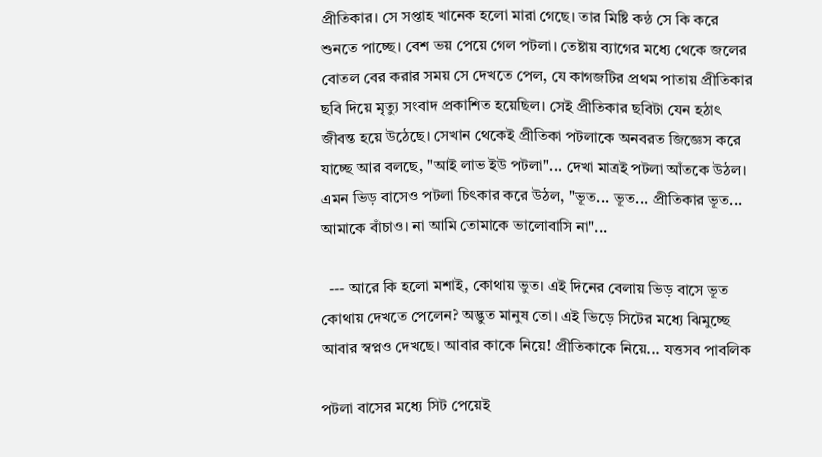প্রীতিকার। সে সপ্তাহ খানেক হলো মারা গেছে। তার মিষ্টি কন্ঠ সে কি করে শুনতে পাচ্ছে। বেশ ভয় পেয়ে গেল পটলা। তেষ্টায় ব্যাগের মধ্যে থেকে জলের বোতল বের করার সময় সে দেখতে পেল, যে কাগজটির প্রথম পাতায় প্রীতিকার ছবি দিয়ে মৃত্যু সংবাদ প্রকাশিত হয়েছিল। সেই প্রীতিকার ছবিটা যেন হঠাৎ জীবন্ত হয়ে উঠেছে। সেখান থেকেই প্রীতিকা পটলাকে অনবরত জিজ্ঞেস করে যাচ্ছে আর বলছে, "আই লাভ ইউ পটলা"... দেখা মাত্রই পটলা আঁতকে উঠল। এমন ভিড় বাসেও পটলা চিৎকার করে উঠল, "ভূত... ভূত... প্রীতিকার ভূত... আমাকে বাঁচাও। না আমি তোমাকে ভালোবাসি না"...

  --- আরে কি হলো মশাই, কোথায় ভুত। এই দিনের বেলায় ভিড় বাসে ভূত কোথায় দেখতে পেলেন? অদ্ভুত মানুষ তো। এই ভিড়ে সিটের মধ্যে ঝিমুচ্ছে আবার স্বপ্নও দেখছে। আবার কাকে নিয়ে! প্রীতিকাকে নিয়ে... যত্তসব পাবলিক

পটলা বাসের মধ্যে সিট পেয়েই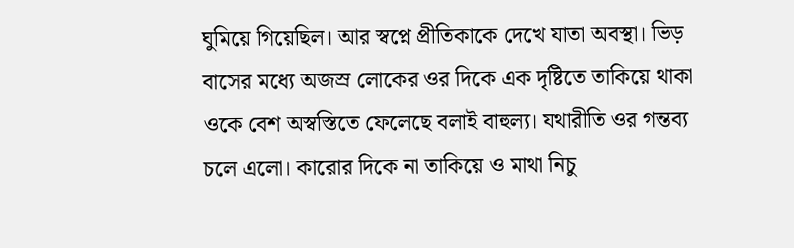ঘুমিয়ে গিয়েছিল। আর স্বপ্নে প্রীতিকাকে দেখে যাতা অবস্থা। ভিড় বাসের মধ্যে অজস্র লোকের ওর দিকে এক দৃষ্টিতে তাকিয়ে থাকা ওকে বেশ অস্বস্তিতে ফেলেছে বলাই বাহুল্য। যথারীতি ওর গন্তব্য চলে এলো। কারোর দিকে না তাকিয়ে ও মাথা নিচু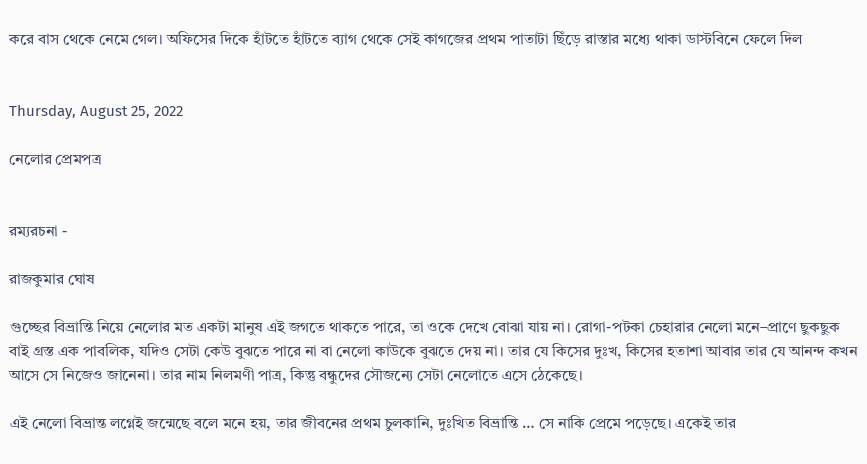করে বাস থেকে নেমে গেল। অফিসের দিকে হাঁটতে হাঁটতে ব্যাগ থেকে সেই কাগজের প্রথম পাতাটা ছিঁড়ে রাস্তার মধ্যে থাকা ডাস্টবিনে ফেলে দিল


Thursday, August 25, 2022

নেলোর প্রেমপত্র


রম্যরচনা -

রাজকুমার ঘোষ

গুচ্ছের বিভ্রান্তি নিয়ে নেলোর মত একটা মানুষ এই জগতে থাকতে পারে, তা ওকে দেখে বোঝা যায় না। রোগা-পটকা চেহারার নেলো মনে–প্রাণে ছুকছুক বাই গ্রস্ত এক পাবলিক, যদিও সেটা কেউ বুঝতে পারে না বা নেলো কাউকে বুঝতে দেয় না। তার যে কিসের দুঃখ, কিসের হতাশা আবার তার যে আনন্দ কখন আসে সে নিজেও জানেনা। তার নাম নিলমণী পাত্র, কিন্তু বন্ধুদের সৌজন্যে সেটা নেলোতে এসে ঠেকেছে।

এই নেলো বিভ্রান্ত লগ্নেই জন্মেছে বলে মনে হয়, তার জীবনের প্রথম চুলকানি, দুঃখিত বিভ্রান্তি … সে নাকি প্রেমে পড়েছে। একেই তার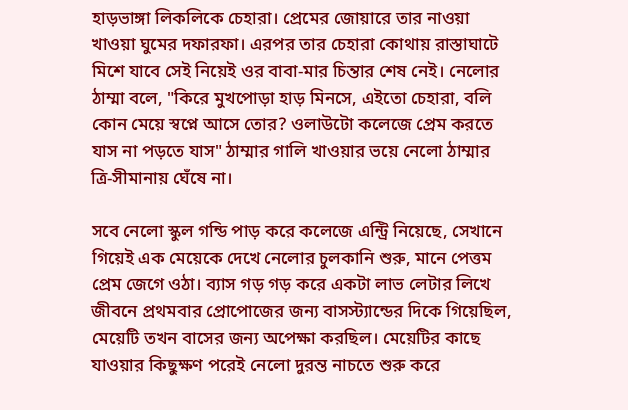হাড়ভাঙ্গা লিকলিকে চেহারা। প্রেমের জোয়ারে তার নাওয়া খাওয়া ঘুমের দফারফা। এরপর তার চেহারা কোথায় রাস্তাঘাটে মিশে যাবে সেই নিয়েই ওর বাবা-মার চিন্তার শেষ নেই। নেলোর ঠাম্মা বলে, "কিরে মুখপোড়া হাড় মিনসে, এইতো চেহারা, বলি কোন মেয়ে স্বপ্নে আসে তোর? ওলাউটো কলেজে প্রেম করতে যাস না পড়তে যাস" ঠাম্মার গালি খাওয়ার ভয়ে নেলো ঠাম্মার ত্রি-সীমানায় ঘেঁষে না।

সবে নেলো স্কুল গন্ডি পাড় করে কলেজে এন্ট্রি নিয়েছে, সেখানে গিয়েই এক মেয়েকে দেখে নেলোর চুলকানি শুরু, মানে পেত্তম প্রেম জেগে ওঠা। ব্যাস গড় গড় করে একটা লাভ লেটার লিখে জীবনে প্রথমবার প্রোপোজের জন্য বাসস্ট্যান্ডের দিকে গিয়েছিল, মেয়েটি তখন বাসের জন্য অপেক্ষা করছিল। মেয়েটির কাছে যাওয়ার কিছুক্ষণ পরেই নেলো দুরন্ত নাচতে শুরু করে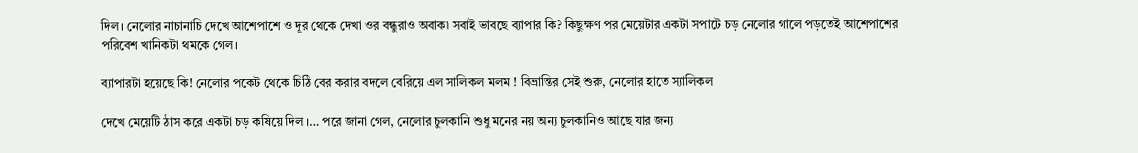দিল। নেলোর নাচানাচি দেখে আশেপাশে ও দূর থেকে দেখা ওর বন্ধুরাও অবাক৷ সবাই ভাবছে ব্যাপার কি? কিছুক্ষণ পর মেয়েটার একটা সপাটে চড় নেলোর গালে পড়তেই আশেপাশের পরিবেশ খানিকটা থমকে গেল।

ব্যাপারটা হয়েছে কি! নেলোর পকেট থেকে চিঠি বের করার বদলে বেরিয়ে এল সালিকল মলম ! বিভ্রান্তির সেই শুরু, নেলোর হাতে স্যালিকল

দেখে মেয়েটি ঠাস করে একটা চড় কষিয়ে দিল ।… পরে জানা গেল, নেলোর চুলকানি শুধু মনের নয় অন্য চুলকানিও আছে যার জন্য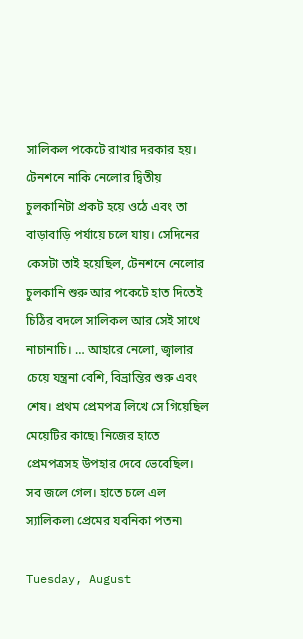সালিকল পকেটে রাখার দরকার হয়। টেনশনে নাকি নেলোর দ্বিতীয় চুলকানিটা প্রকট হয়ে ওঠে এবং তা বাড়াবাড়ি পর্যায়ে চলে যায়। সেদিনের কেসটা তাই হয়েছিল, টেনশনে নেলোর চুলকানি শুরু আর পকেটে হাত দিতেই চিঠির বদলে সালিকল আর সেই সাথে নাচানাচি। … আহারে নেলো, জ্বালার চেয়ে যন্ত্রনা বেশি, বিভ্রান্তির শুরু এবং শেষ। প্রথম প্রেমপত্র লিখে সে গিয়েছিল মেয়েটির কাছে৷ নিজের হাতে প্রেমপত্রসহ উপহার দেবে ভেবেছিল। সব জলে গেল। হাতে চলে এল স্যালিকল৷ প্রেমের যবনিকা পতন৷

Tuesday, August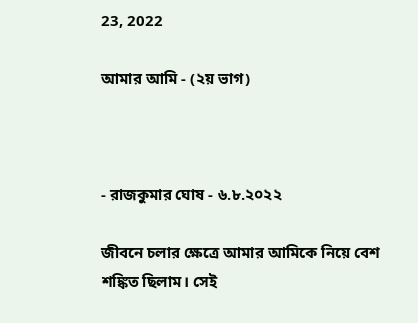23, 2022

আমার আমি - (২য় ভাগ)



- রাজকুমার ঘোষ - ৬.৮.২০২২

জীবনে চলার ক্ষেত্রে আমার আমিকে নিয়ে বেশ শঙ্কিত ছিলাম। সেই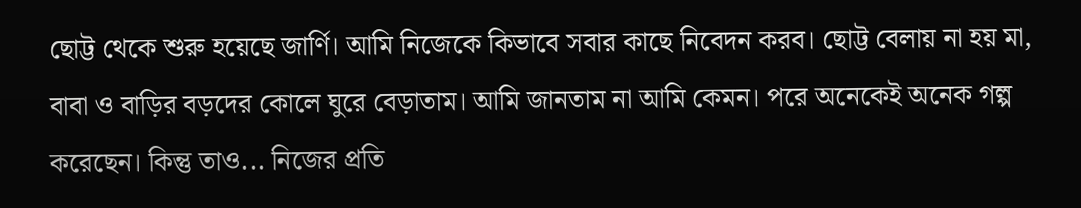ছোট্ট থেকে শুরু হয়েছে জার্ণি। আমি নিজেকে কিভাবে সবার কাছে নিবেদন করব। ছোট্ট বেলায় না হয় মা, বাবা ও বাড়ির বড়দের কোলে ঘুরে বেড়াতাম। আমি জানতাম না আমি কেমন। পরে অনেকেই অনেক গল্প করেছেন। কিন্তু তাও... নিজের প্রতি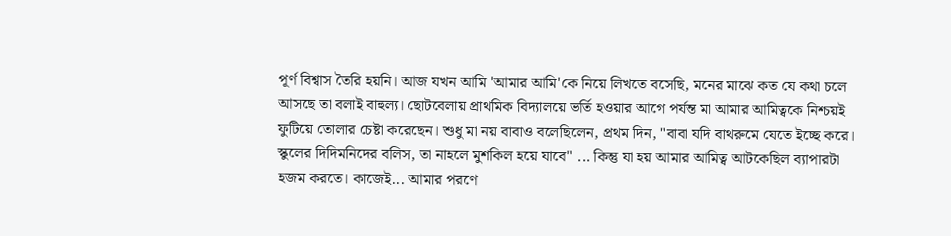পূর্ণ বিশ্বাস তৈরি হয়নি। আজ যখন আমি 'আমার আমি'কে নিয়ে লিখতে বসেছি, মনের মাঝে কত যে কথা চলে আসছে তা বলাই বাহুল্য। ছোটবেলায় প্রাথমিক বিদ্যালয়ে ভর্তি হওয়ার আগে পর্যন্ত মা আমার আমিত্বকে নিশ্চয়ই ফুটিয়ে তোলার চেষ্টা করেছেন। শুধু মা নয় বাবাও বলেছিলেন, প্রথম দিন, "বাবা যদি বাথরুমে যেতে ইচ্ছে করে। স্কুলের দিদিমনিদের বলিস, তা নাহলে মুশকিল হয়ে যাবে" ... কিন্তু যা হয় আমার আমিত্ব আটকেছিল ব্যাপারটা হজম করতে। কাজেই... আমার পরণে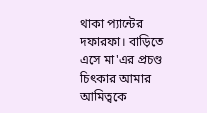থাকা প্যান্টের দফারফা। বাড়িতে এসে মা'এর প্রচণ্ড চিৎকার আমার আমিত্বকে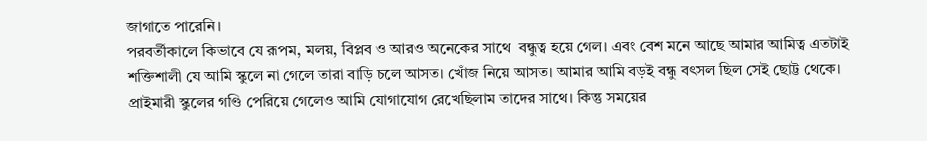জাগাতে পারেনি।
পরবর্তীকালে কিভাবে যে রূপম, মলয়, বিপ্লব ও আরও অনেকের সাথে  বন্ধুত্ব হয়ে গেল। এবং বেশ মনে আছে আমার আমিত্ব এতটাই শক্তিশালী যে আমি স্কুলে না গেলে তারা বাড়ি চলে আসত। খোঁজ নিয়ে আসত। আমার আমি বড়ই বন্ধু বৎসল ছিল সেই ছোট্ট থেকে।
প্রাইমারী স্কুলের গণ্ডি পেরিয়ে গেলেও আমি যোগাযোগ রেখেছিলাম তাদের সাথে। কিন্তু সময়ের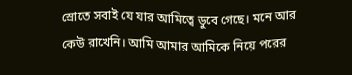স্রোতে সবাই যে যার আমিত্বে ডুবে গেছে। মনে আর কেউ রাখেনি। আমি আমার আমিকে নিয়ে পরের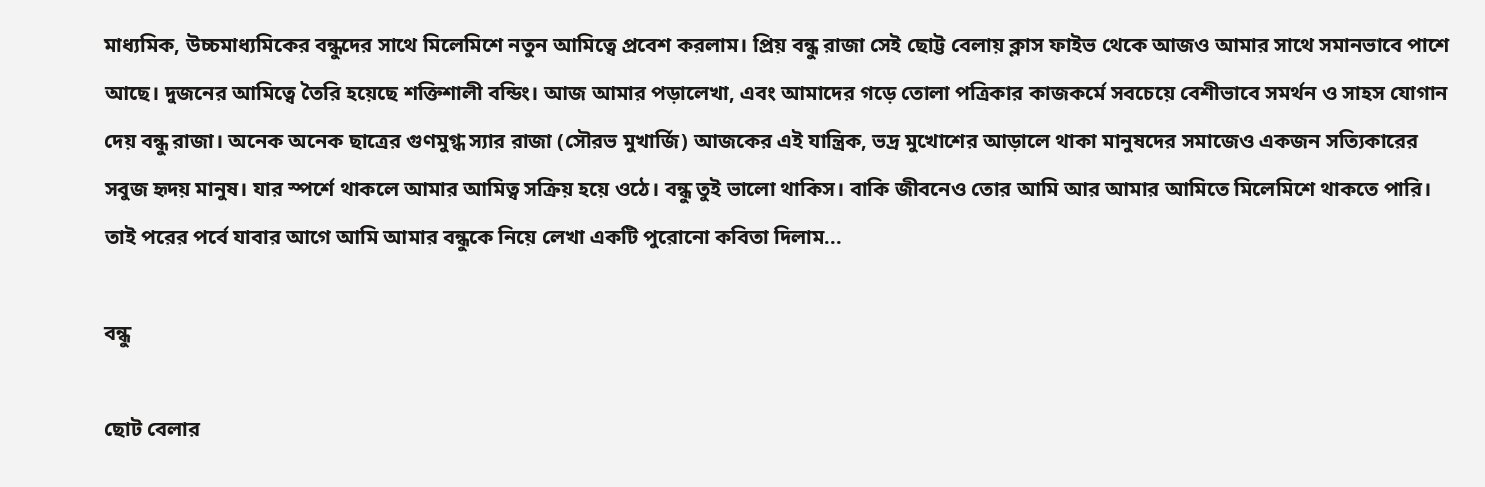মাধ্যমিক, উচ্চমাধ্যমিকের বন্ধুদের সাথে মিলেমিশে নতুন আমিত্বে প্রবেশ করলাম। প্রিয় বন্ধু রাজা সেই ছোট্ট বেলায় ক্লাস ফাইভ থেকে আজও আমার সাথে সমানভাবে পাশে আছে। দুজনের আমিত্বে তৈরি হয়েছে শক্তিশালী বন্ডিং। আজ আমার পড়ালেখা, এবং আমাদের গড়ে তোলা পত্রিকার কাজকর্মে সবচেয়ে বেশীভাবে সমর্থন ও সাহস যোগান দেয় বন্ধু রাজা। অনেক অনেক ছাত্রের গুণমুগ্ধ স্যার রাজা (সৌরভ মুখার্জি) আজকের এই যান্ত্রিক, ভদ্র মুখোশের আড়ালে থাকা মানুষদের সমাজেও একজন সত্যিকারের সবুজ হৃদয় মানুষ। যার স্পর্শে থাকলে আমার আমিত্ব সক্রিয় হয়ে ওঠে। বন্ধু তুই ভালো থাকিস। বাকি জীবনেও তোর আমি আর আমার আমিতে মিলেমিশে থাকতে পারি।
তাই পরের পর্বে যাবার আগে আমি আমার বন্ধুকে নিয়ে লেখা একটি পুরোনো কবিতা দিলাম...

বন্ধু

ছোট বেলার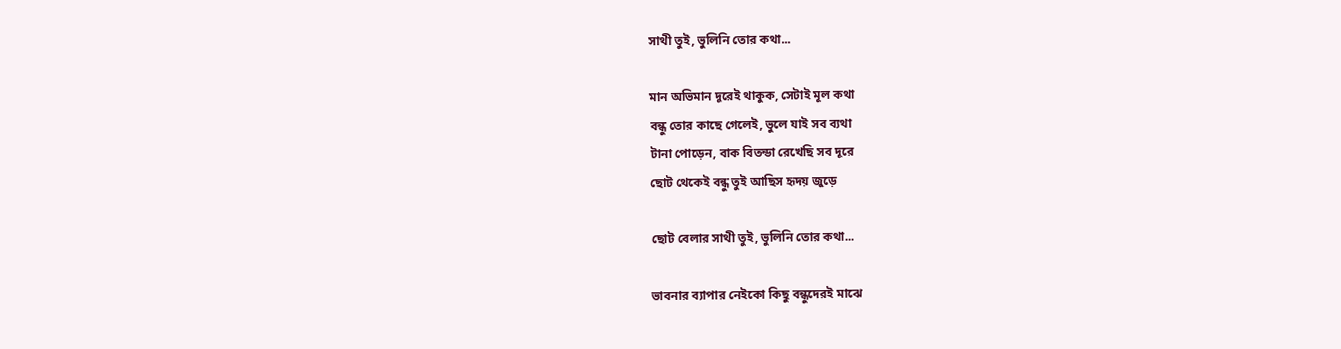সাথী তুই, ভুলিনি তোর কথা...

মান অভিমান দূরেই থাকুক, সেটাই মূল কথা
বন্ধু তোর কাছে গেলেই, ভুলে যাই সব ব্যথা
টানা পোড়েন, বাক বিতন্ডা রেখেছি সব দূরে
ছোট থেকেই বন্ধু তুই আছিস হৃদয় জুড়ে

ছোট বেলার সাথী তুই, ভুলিনি তোর কথা...

ভাবনার ব্যাপার নেইকো কিছু বন্ধুদেরই মাঝে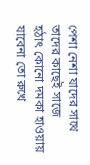পেশা নেশা যাদের সাথে তাদের কাছেই সাজে
হঠাৎ কোনো দমকা হাওয়ায় যাবেনা তো রুখে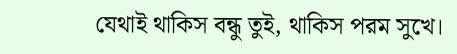যেথাই থাকিস বন্ধু তুই, থাকিস পরম সুখে।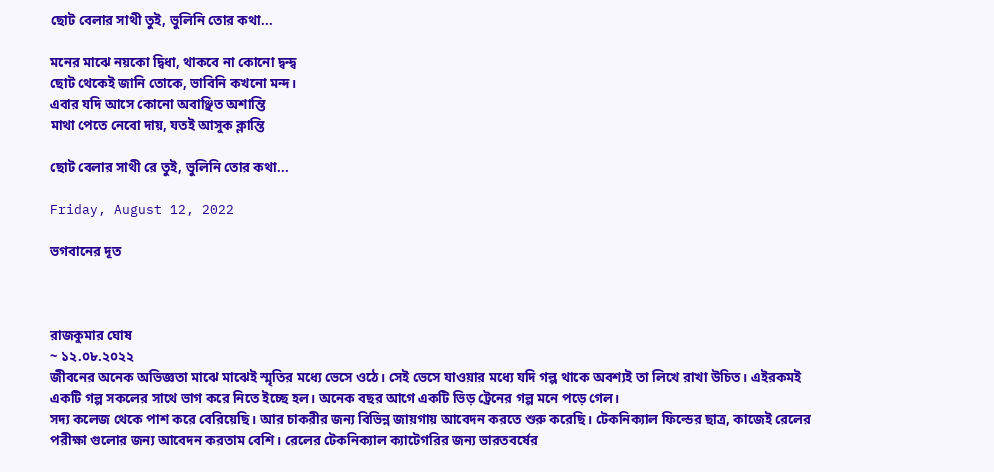ছোট বেলার সাথী তুই, ভুলিনি তোর কথা...

মনের মাঝে নয়কো দ্বিধা, থাকবে না কোনো দ্বন্দ্ব
ছোট থেকেই জানি তোকে, ভাবিনি কখনো মন্দ।
এবার যদি আসে কোনো অবাঞ্ছিত অশান্তি
মাথা পেতে নেবো দায়, যতই আসুক ক্লান্তি

ছোট বেলার সাথী রে তুই, ভুলিনি তোর কথা...

Friday, August 12, 2022

ভগবানের দূত



রাজকুমার ঘোষ
~ ১২.০৮.২০২২
জীবনের অনেক অভিজ্ঞতা মাঝে মাঝেই স্মৃতির মধ্যে ভেসে ওঠে। সেই ভেসে যাওয়ার মধ্যে যদি গল্প থাকে অবশ্যই তা লিখে রাখা উচিত। এইরকমই একটি গল্প সকলের সাথে ভাগ করে নিতে ইচ্ছে হল। অনেক বছর আগে একটি ভিড় ট্রেনের গল্প মনে পড়ে গেল।
সদ্য কলেজ থেকে পাশ করে বেরিয়েছি। আর চাকরীর জন্য বিভিন্ন জায়গায় আবেদন করতে শুরু করেছি। টেকনিক্যাল ফিল্ডের ছাত্র, কাজেই রেলের পরীক্ষা গুলোর জন্য আবেদন করতাম বেশি। রেলের টেকনিক্যাল ক্যাটেগরির জন্য ভারতবর্ষের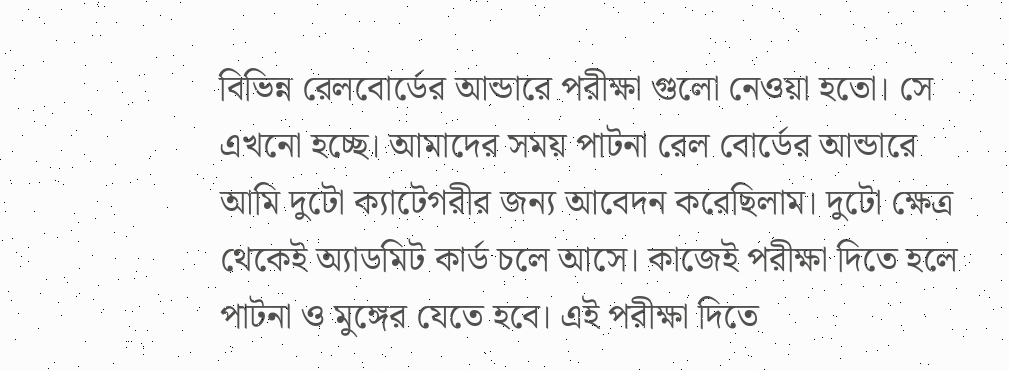বিভিন্ন রেলবোর্ডের আন্ডারে পরীক্ষা গুলো নেওয়া হতো। সে এখনো হচ্ছে। আমাদের সময় পাটনা রেল বোর্ডের আন্ডারে আমি দুটো ক্যাটেগরীর জন্য আবেদন করেছিলাম। দুটো ক্ষেত্র থেকেই অ্যাডমিট কার্ড চলে আসে। কাজেই পরীক্ষা দিতে হলে পাটনা ও মুঙ্গের যেতে হবে। এই পরীক্ষা দিতে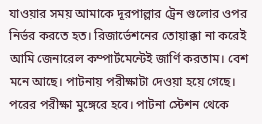যাওয়ার সময় আমাকে দূরপাল্লার ট্রেন গুলোর ওপর নির্ভর করতে হত। রিজার্ভেশনের তোয়াক্কা না করেই আমি জেনারেল কম্পার্টমেন্টেই জার্ণি করতাম। বেশ মনে আছে। পাটনায় পরীক্ষাটা দেওয়া হয়ে গেছে। পরের পরীক্ষা মুঙ্গেরে হবে। পাটনা স্টেশন থেকে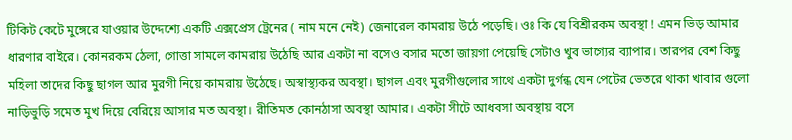টিকিট কেটে মুঙ্গেরে যাওয়ার উদ্দেশ্যে একটি এক্সপ্রেস ট্রেনের ( নাম মনে নেই) জেনারেল কামরায় উঠে পড়েছি। ওঃ কি যে বিশ্রীরকম অবস্থা ! এমন ভিড় আমার ধারণার বাইরে। কোনরকম ঠেলা, গোত্তা সামলে কামরায় উঠেছি আর একটা না বসেও বসার মতো জায়গা পেয়েছি সেটাও খুব ভাগ্যের ব্যাপার। তারপর বেশ কিছু মহিলা তাদের কিছু ছাগল আর মুরগী নিয়ে কামরায় উঠেছে। অস্বাস্থ্যকর অবস্থা। ছাগল এবং মুরগীগুলোর সাথে একটা দুর্গন্ধ যেন পেটের ভেতরে থাকা খাবার গুলো নাড়িভুড়ি সমেত মুখ দিয়ে বেরিয়ে আসার মত অবস্থা। রীতিমত কোনঠাসা অবস্থা আমার। একটা সীটে আধবসা অবস্থায় বসে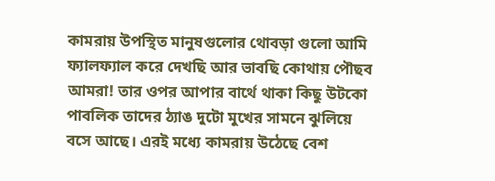কামরায় উপস্থিত মানুষগুলোর থোবড়া গুলো আমি ফ্যালফ্যাল করে দেখছি আর ভাবছি কোথায় পৌছব আমরা! তার ওপর আপার বার্থে থাকা কিছু উটকো পাবলিক তাদের ঠ্যাঙ দুটো মুখের সামনে ঝুলিয়ে বসে আছে। এরই মধ্যে কামরায় উঠেছে বেশ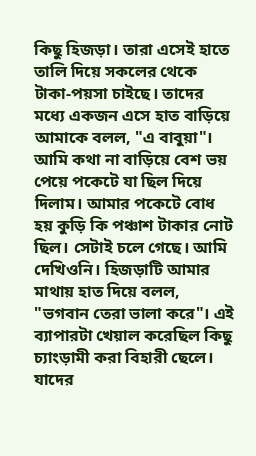কিছু হিজড়া। তারা এসেই হাতে তালি দিয়ে সকলের থেকে টাকা-পয়সা চাইছে। তাদের মধ্যে একজন এসে হাত বাড়িয়ে আমাকে বলল, "এ বাবুয়া"। আমি কথা না বাড়িয়ে বেশ ভয় পেয়ে পকেটে যা ছিল দিয়ে দিলাম। আমার পকেটে বোধ হয় কুড়ি কি পঞ্চাশ টাকার নোট ছিল। সেটাই চলে গেছে। আমি দেখিওনি। হিজড়াটি আমার মাথায় হাত দিয়ে বলল, "ভগবান তেরা ভালা করে"। এই ব্যাপারটা খেয়াল করেছিল কিছু চ্যাংড়ামী করা বিহারী ছেলে। যাদের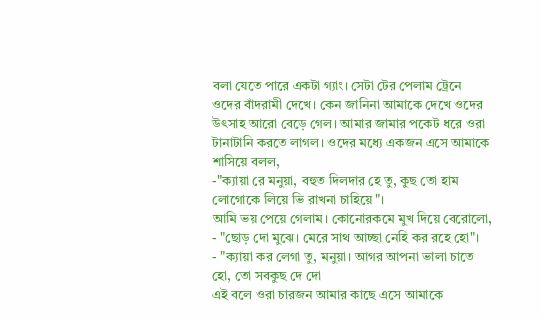বলা যেতে পারে একটা গ্যাং। সেটা টের পেলাম ট্রেনে ওদের বাঁদরামী দেখে। কেন জানিনা আমাকে দেখে ওদের উৎসাহ আরো বেড়ে গেল। আমার জামার পকেট ধরে ওরা টানাটানি করতে লাগল। ওদের মধ্যে একজন এসে আমাকে শাসিয়ে বলল,
-"ক্যায়া রে মনুয়া, বহুত দিলদার হে তু, কুছ তো হাম লোগোকে লিয়ে ভি রাখনা চাহিয়ে"।
আমি ভয় পেয়ে গেলাম। কোনোরকমে মুখ দিয়ে বেরোলো,
- "ছোড় দো মুঝে। মেরে সাথ আচ্ছা নেহি কর রহে হো"।
- "ক্যায়া কর লেগা তু, মনুয়া। আগর আপনা ভালা চাতে হো, তো সবকুছ দে দো
এই বলে ওরা চারজন আমার কাছে এসে আমাকে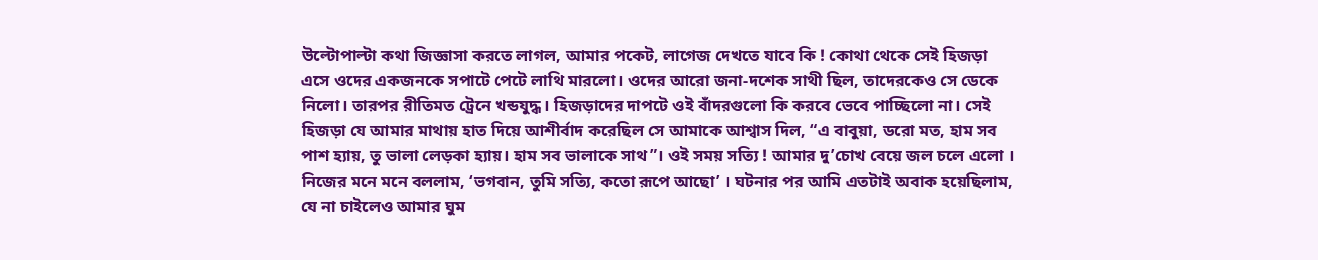উল্টোপাল্টা কথা জিজ্ঞাসা করতে লাগল, আমার পকেট, লাগেজ দেখতে যাবে কি ! কোথা থেকে সেই হিজড়া এসে ওদের একজনকে সপাটে পেটে লাথি মারলো। ওদের আরো জনা-দশেক সাথী ছিল, তাদেরকেও সে ডেকে নিলো। তারপর রীতিমত ট্রেনে খন্ডযুদ্ধ। হিজড়াদের দাপটে ওই বাঁদরগুলো কি করবে ভেবে পাচ্ছিলো না। সেই হিজড়া যে আমার মাথায় হাত দিয়ে আশীর্বাদ করেছিল সে আমাকে আশ্বাস দিল, “এ বাবুয়া, ডরো মত, হাম সব পাশ হ্যায়, তু ভালা লেড়কা হ্যায়। হাম সব ভালাকে সাথ”। ওই সময় সত্যি ! আমার দু’চোখ বেয়ে জল চলে এলো । নিজের মনে মনে বললাম, ‘ভগবান, তুমি সত্যি, কতো রূপে আছো’ । ঘটনার পর আমি এতটাই অবাক হয়েছিলাম, যে না চাইলেও আমার ঘুম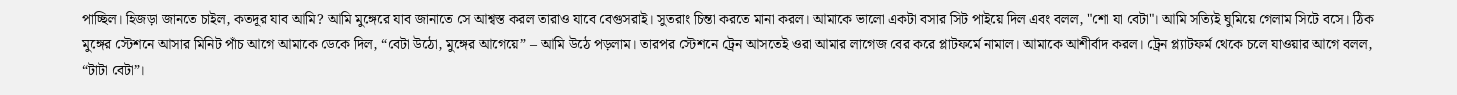পাচ্ছিল। হিজড়া জানতে চাইল, কতদূর যাব আমি? আমি মুঙ্গেরে যাব জানাতে সে আশ্বস্ত করল তারাও যাবে বেগুসরাই। সুতরাং চিন্তা করতে মানা করল। আমাকে ভালো একটা বসার সিট পাইয়ে দিল এবং বলল, "শো যা বেটা"। আমি সত্যিই ঘুমিয়ে গেলাম সিটে বসে। ঠিক মুঙ্গের স্টেশনে আসার মিনিট পাঁচ আগে আমাকে ডেকে দিল, “বেটা উঠো, মুঙ্গের আগেয়ে” – আমি উঠে পড়লাম। তারপর স্টেশনে ট্রেন আসতেই ওরা আমার লাগেজ বের করে প্লাটফর্মে নামাল। আমাকে আশীর্বাদ করল। ট্রেন প্ল্যাটফর্ম থেকে চলে যাওয়ার আগে বলল, “টাটা বেটা”।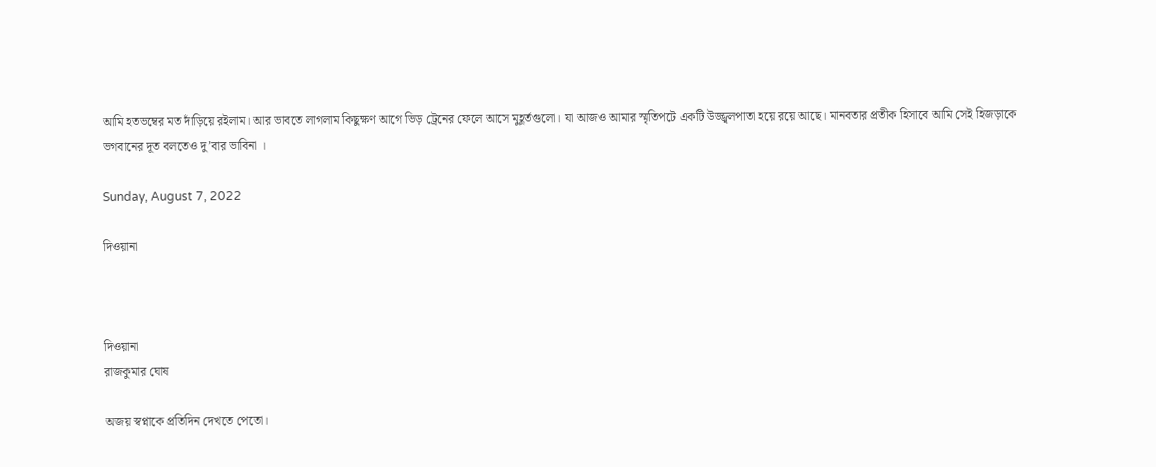আমি হতভম্বের মত দাঁড়িয়ে রইলাম। আর ভাবতে লাগলাম কিছুক্ষণ আগে ভিড় ট্রেনের ফেলে আসে মুহূর্তগুলো। যা আজও আমার স্মৃতিপটে একটি উজ্জ্বলপাতা হয়ে রয়ে আছে। মানবতার প্রতীক হিসাবে আমি সেই হিজড়াকে ভগবানের দূত বলতেও দু’বার ভাবিনা ।

Sunday, August 7, 2022

দিওয়ানা



দিওয়ানা
রাজকুমার ঘোষ

অজয় স্বপ্নাকে প্রতিদিন দেখতে পেতো।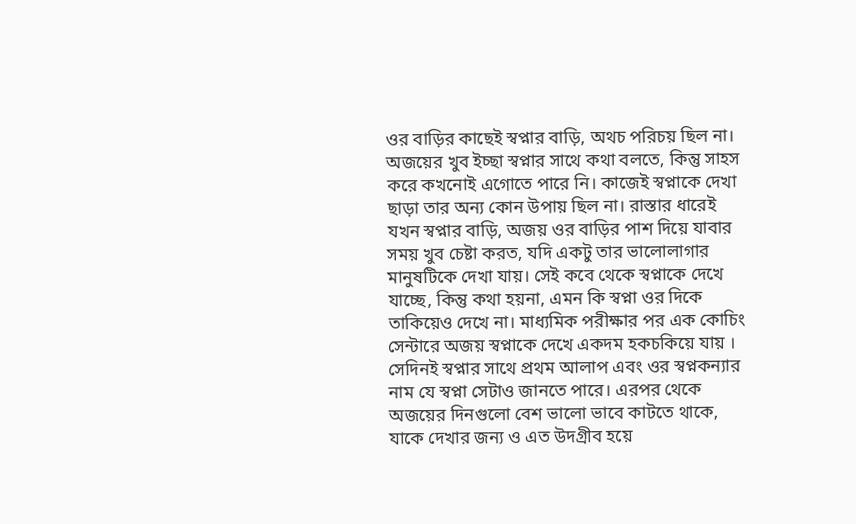ওর বাড়ির কাছেই স্বপ্নার বাড়ি, অথচ পরিচয় ছিল না। অজয়ের খুব ইচ্ছা স্বপ্নার সাথে কথা বলতে, কিন্তু সাহস করে কখনোই এগোতে পারে নি। কাজেই স্বপ্নাকে দেখা ছাড়া তার অন্য কোন উপায় ছিল না। রাস্তার ধারেই যখন স্বপ্নার বাড়ি, অজয় ওর বাড়ির পাশ দিয়ে যাবার সময় খুব চেষ্টা করত, যদি একটু তার ভালোলাগার মানুষটিকে দেখা যায়। সেই কবে থেকে স্বপ্নাকে দেখে যাচ্ছে, কিন্তু কথা হয়না, এমন কি স্বপ্না ওর দিকে তাকিয়েও দেখে না। মাধ্যমিক পরীক্ষার পর এক কোচিং সেন্টারে অজয় স্বপ্নাকে দেখে একদম হকচকিয়ে যায় । সেদিনই স্বপ্নার সাথে প্রথম আলাপ এবং ওর স্বপ্নকন্যার নাম যে স্বপ্না সেটাও জানতে পারে। এরপর থেকে অজয়ের দিনগুলো বেশ ভালো ভাবে কাটতে থাকে, যাকে দেখার জন্য ও এত উদগ্রীব হয়ে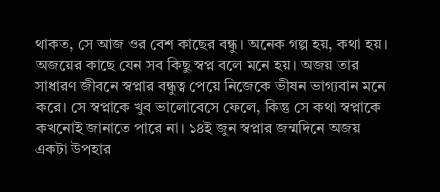থাকত, সে আজ ওর বেশ কাছের বন্ধু। অনেক গল্প হয়, কথা হয়। অজয়ের কাছে যেন সব কিছু স্বপ্ন বলে মনে হয়। অজয় তার সাধারণ জীবনে স্বপ্নার বন্ধুত্ব পেয়ে নিজেকে ভীষন ভাগ্যবান মনে করে। সে স্বপ্নাকে খুব ভালোবেসে ফেলে, কিন্তু সে কথা স্বপ্নাকে কখনোই জানাতে পারে না। ১৪ই জুন স্বপ্নার জন্মদিনে অজয় একটা উপহার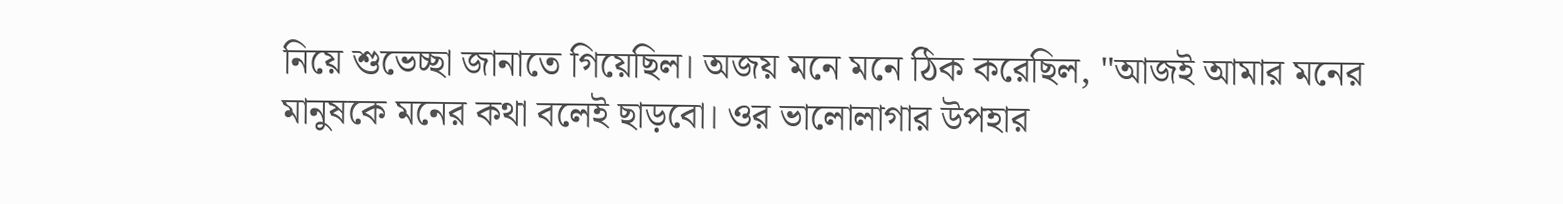নিয়ে শুভেচ্ছা জানাতে গিয়েছিল। অজয় মনে মনে ঠিক করেছিল, "আজই আমার মনের মানুষকে মনের কথা বলেই ছাড়বো। ওর ভালোলাগার উপহার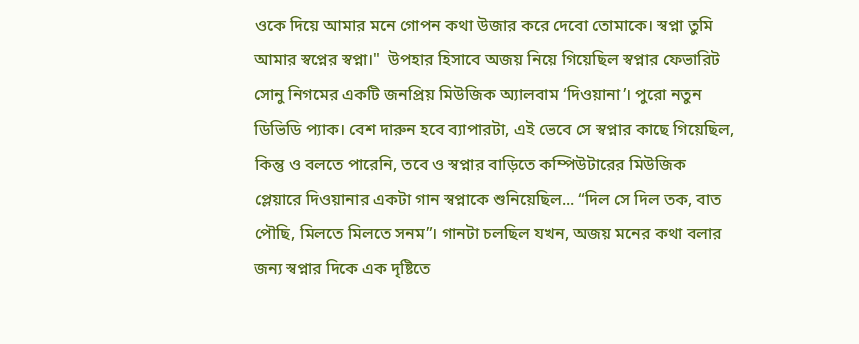ওকে দিয়ে আমার মনে গোপন কথা উজার করে দেবো তোমাকে। স্বপ্না তুমি আমার স্বপ্নের স্বপ্না।"  উপহার হিসাবে অজয় নিয়ে গিয়েছিল স্বপ্নার ফেভারিট সোনু নিগমের একটি জনপ্রিয় মিউজিক অ্যালবাম ‘দিওয়ানা’। পুরো নতুন ডিভিডি প্যাক। বেশ দারুন হবে ব্যাপারটা, এই ভেবে সে স্বপ্নার কাছে গিয়েছিল, কিন্তু ও বলতে পারেনি, তবে ও স্বপ্নার বাড়িতে কম্পিউটারের মিউজিক প্লেয়ারে দিওয়ানার একটা গান স্বপ্নাকে শুনিয়েছিল... “দিল সে দিল তক, বাত পৌছি, মিলতে মিলতে সনম”। গানটা চলছিল যখন, অজয় মনের কথা বলার জন্য স্বপ্নার দিকে এক দৃষ্টিতে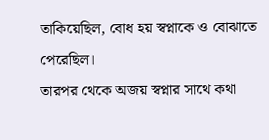তাকিয়েছিল, বোধ হয় স্বপ্নাকে ও বোঝাতে পেরেছিল।
তারপর থেকে অজয় স্বপ্নার সাথে কথা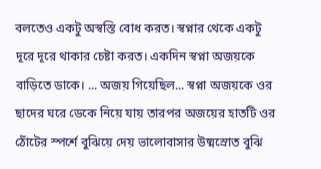বলতেও একটু অস্বস্তি বোধ করত। স্বপ্নার থেকে একটু দূরে দূরে থাকার চেষ্টা করত। একদিন স্বপ্না অজয়কে বাড়িতে ডাকে। ... অজয় গিয়েছিল... স্বপ্না অজয়কে ওর ছাদের ঘরে ডেকে নিয়ে যায় তারপর অজয়ের হাতটি ওর ঠোঁটের স্পর্শে বুঝিয়ে দেয় ভালোবাসার উষ্মস্রোত বুঝি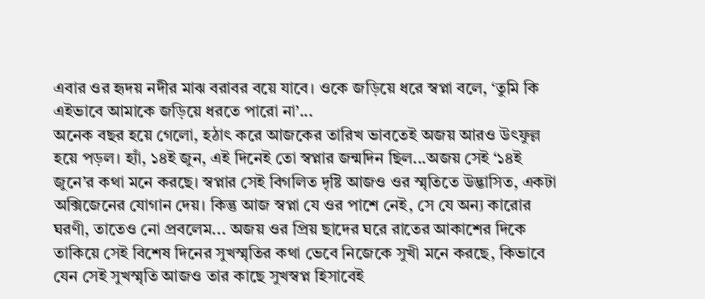এবার ওর হৃদয় নদীর মাঝ বরাবর বয়ে যাবে। ওকে জড়িয়ে ধরে স্বপ্না বলে, ‘তুমি কি এইভাবে আমাকে জড়িয়ে ধরতে পারো না’...
অনেক বছর হয়ে গেলো, হঠাৎ করে আজকের তারিখ ভাবতেই অজয় আরও উৎফুল্ল হয়ে পড়ল। হ্যাঁ, ১৪ই জুন, এই দিনেই তো স্বপ্নার জন্মদিন ছিল...অজয় সেই ‘১৪ই জুনে’র কথা মনে করছে। স্বপ্নার সেই বিগলিত দৃষ্টি আজও ওর স্মৃতিতে উদ্ভাসিত, একটা অক্সিজেনের যোগান দেয়। কিন্তু আজ স্বপ্না যে ওর পাশে নেই, সে যে অন্য কারোর ঘরণী, তাতেও নো প্রবলেম... অজয় ওর প্রিয় ছাদের ঘরে রাতের আকাশের দিকে তাকিয়ে সেই বিশেষ দিনের সুখস্মৃতির কথা ভেবে নিজেকে সুখী মনে করছে, কিভাবে যেন সেই সুখস্মৃতি আজও তার কাছে সুখস্বপ্ন হিসাবেই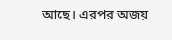আছে। এরপর অজয়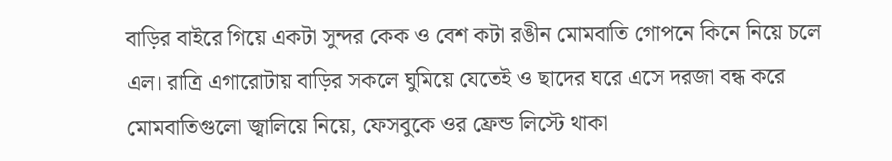বাড়ির বাইরে গিয়ে একটা সুন্দর কেক ও বেশ কটা রঙীন মোমবাতি গোপনে কিনে নিয়ে চলে এল। রাত্রি এগারোটায় বাড়ির সকলে ঘুমিয়ে যেতেই ও ছাদের ঘরে এসে দরজা বন্ধ করে মোমবাতিগুলো জ্বালিয়ে নিয়ে, ফেসবুকে ওর ফ্রেন্ড লিস্টে থাকা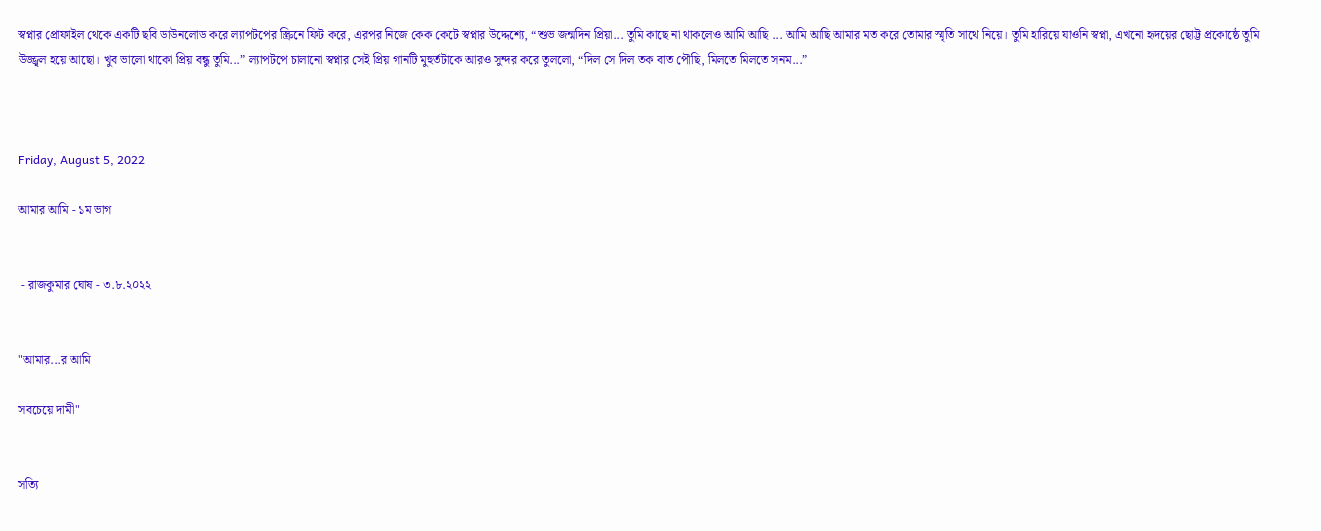স্বপ্নার প্রোফাইল থেকে একটি ছবি ডাউনলোড করে ল্যাপটপের স্ক্রিনে ফিট করে, এরপর নিজে কেক কেটে স্বপ্নার উদ্দেশ্যে, “শুভ জন্মদিন প্রিয়া... তুমি কাছে না থাকলেও আমি আছি ... আমি আছি আমার মত করে তোমার স্মৃতি সাথে নিয়ে। তুমি হারিয়ে যাওনি স্বপ্না, এখনো হৃদয়ের ছোট্ট প্রকোষ্ঠে তুমি উজ্জ্বল হয়ে আছো। খুব ভালো থাকো প্রিয় বন্ধু তুমি...” ল্যাপটপে চালানো স্বপ্নার সেই প্রিয় গানটি মুহুর্তটাকে আরও সুন্দর করে তুললো, “দিল সে দিল তক বাত পৌছি, মিলতে মিলতে সনম...”



Friday, August 5, 2022

আমার আমি - ১ম ভাগ


 - রাজকুমার ঘোষ - ৩.৮.২০২২


"আমার...র আমি

সবচেয়ে দামী"


সত্যি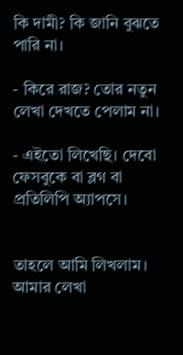কি দামী? কি জানি বুঝতে পারি না।

- কিরে রাজ? তোর নতুন লেখা দেখতে পেলাম না।

- এইতো লিখেছি। দেবো ফেসবুকে বা ব্লগ বা প্রতিলিপি অ্যাপসে।


তাহলে আমি লিখলাম। আমার লেখা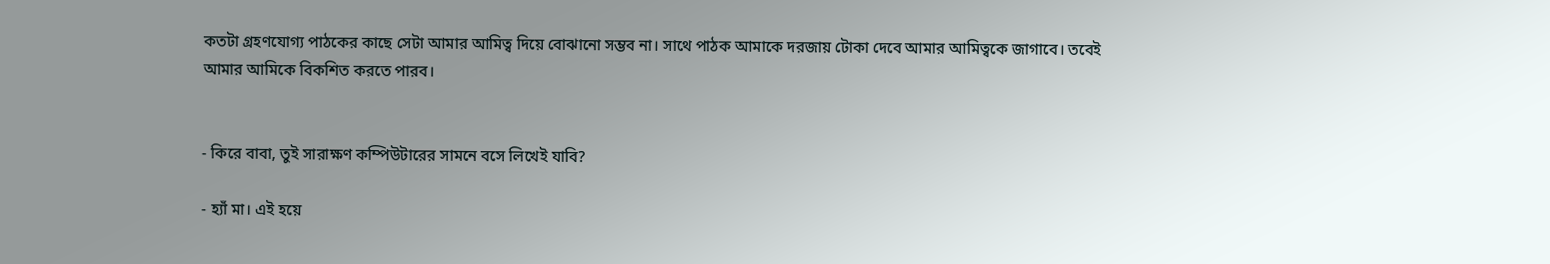কতটা গ্রহণযোগ্য পাঠকের কাছে সেটা আমার আমিত্ব দিয়ে বোঝানো সম্ভব না। সাথে পাঠক আমাকে দরজায় টোকা দেবে আমার আমিত্বকে জাগাবে। তবেই আমার আমিকে বিকশিত করতে পারব।


- কিরে বাবা, তুই সারাক্ষণ কম্পিউটারের সামনে বসে লিখেই যাবি?

- হ্যাঁ মা। এই হয়ে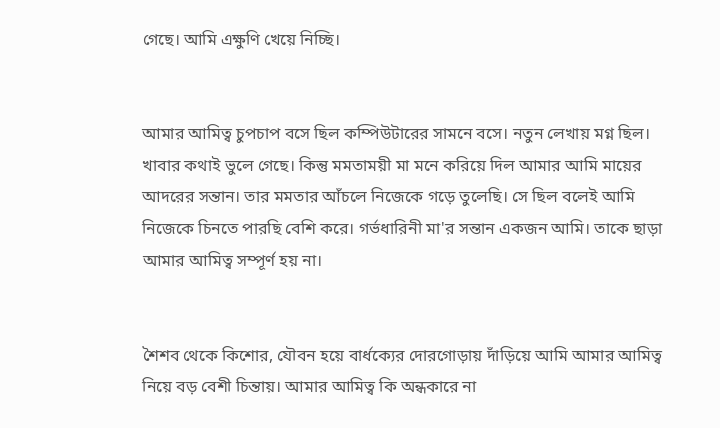গেছে। আমি এক্ষুণি খেয়ে নিচ্ছি।


আমার আমিত্ব চুপচাপ বসে ছিল কম্পিউটারের সামনে বসে। নতুন লেখায় মগ্ন ছিল। খাবার কথাই ভুলে গেছে। কিন্তু মমতাময়ী মা মনে করিয়ে দিল আমার আমি মায়ের আদরের সন্তান। তার মমতার আঁচলে নিজেকে গড়ে তুলেছি। সে ছিল বলেই আমি নিজেকে চিনতে পারছি বেশি করে। গর্ভধারিনী মা'র সন্তান একজন আমি। তাকে ছাড়া আমার আমিত্ব সম্পূর্ণ হয় না।


শৈশব থেকে কিশোর, যৌবন হয়ে বার্ধক্যের দোরগোড়ায় দাঁড়িয়ে আমি আমার আমিত্ব নিয়ে বড় বেশী চিন্তায়। আমার আমিত্ব কি অন্ধকারে না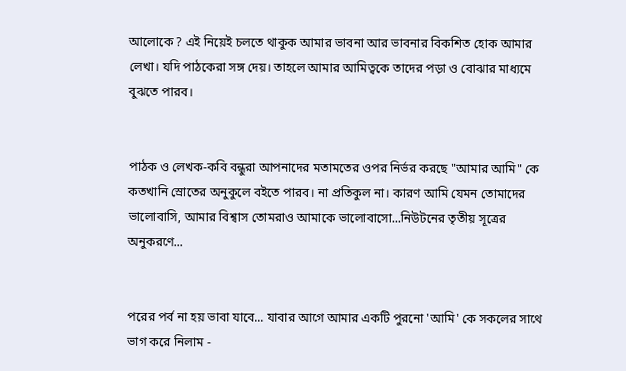আলোকে ? এই নিয়েই চলতে থাকুক আমার ভাবনা আর ভাবনার বিকশিত হোক আমার লেখা। যদি পাঠকেরা সঙ্গ দেয়। তাহলে আমার আমিত্বকে তাদের পড়া ও বোঝার মাধ্যমে বুঝতে পারব।


পাঠক ও লেখক-কবি বন্ধুরা আপনাদের মতামতের ওপর নির্ভর করছে "আমার আমি" কে কতখানি স্রোতের অনুকুলে বইতে পারব। না প্রতিকুল না। কারণ আমি যেমন তোমাদের ভালোবাসি, আমার বিশ্বাস তোমরাও আমাকে ভালোবাসো...নিউটনের তৃতীয় সূত্রের অনুকরণে...


পরের পর্ব না হয় ভাবা যাবে... যাবার আগে আমার একটি পুরনো 'আমি' কে সকলের সাথে ভাগ করে নিলাম -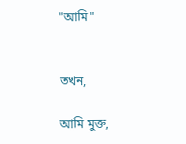"আমি"


তখন,

আমি মুক্ত,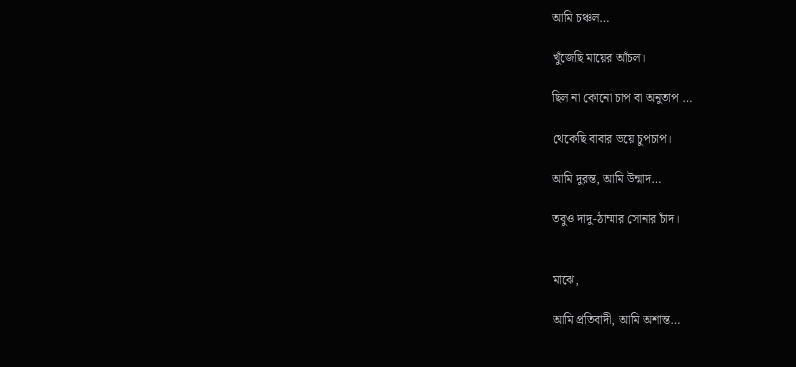আমি চঞ্চল…

খুঁজেছি মায়ের আঁচল।

ছিল না কোনো চাপ বা অনুতাপ …

থেকেছি বাবার ভয়ে চুপচাপ।

আমি দুরন্ত, আমি উন্মাদ…

তবুও দাদু-ঠাম্মার সোনার চাঁদ।


মাঝে,

আমি প্রতিবাদী, আমি অশান্ত…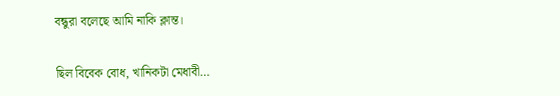বন্ধুরা বলেছে আমি নাকি ক্লান্ত।

ছিল বিবেক বোধ, খানিকটা মেধাবী…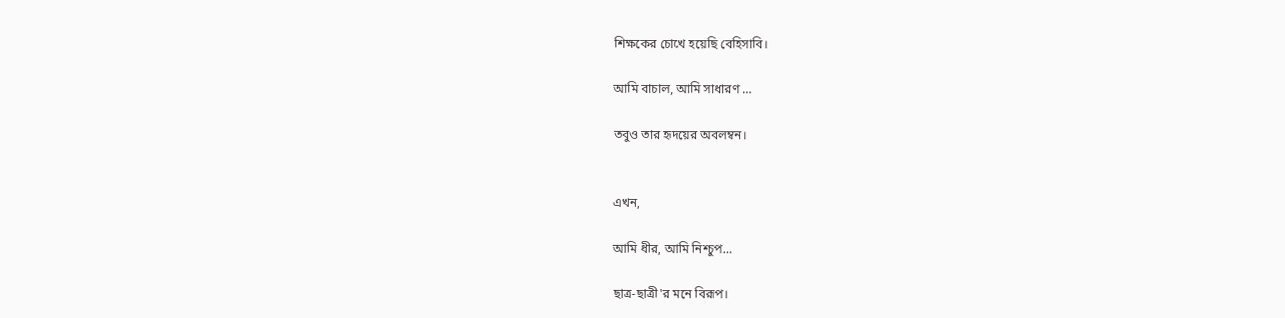শিক্ষকের চোখে হয়েছি বেহিসাবি।

আমি বাচাল, আমি সাধারণ …

তবুও তার হৃদয়ের অবলম্বন।


এখন,

আমি ধীর, আমি নিশ্চুপ…

ছাত্র-ছাত্রী'র মনে বিরূপ।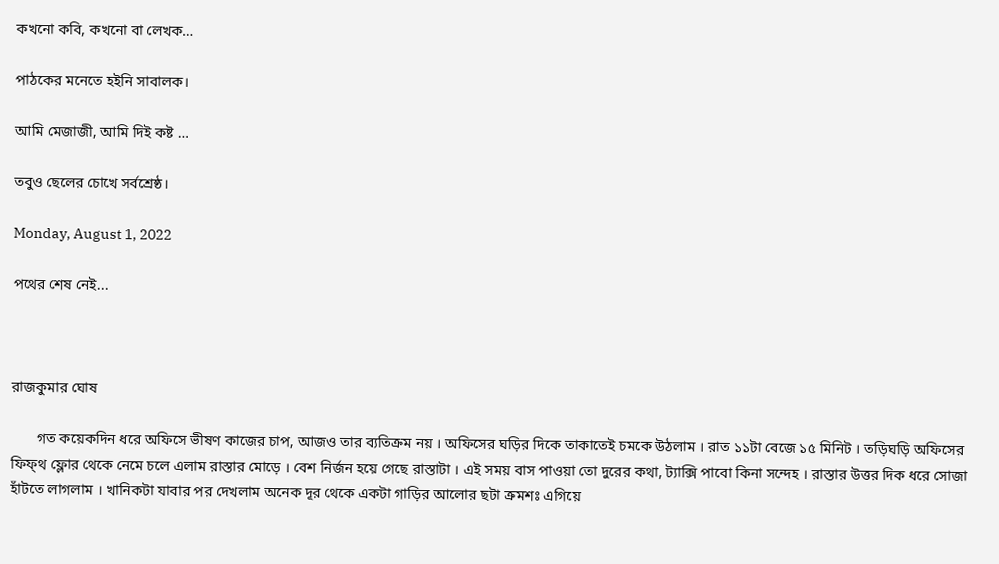কখনো কবি, কখনো বা লেখক…

পাঠকের মনেতে হইনি সাবালক।

আমি মেজাজী, আমি দিই কষ্ট …

তবুও ছেলের চোখে সর্বশ্রেষ্ঠ।

Monday, August 1, 2022

পথের শেষ নেই...



রাজকুমার ঘোষ

       গত কয়েকদিন ধরে অফিসে ভীষণ কাজের চাপ, আজও তার ব্যতিক্রম নয় । অফিসের ঘড়ির দিকে তাকাতেই চমকে উঠলাম । রাত ১১টা বেজে ১৫ মিনিট । তড়িঘড়ি অফিসের ফিফ্থ ফ্লোর থেকে নেমে চলে এলাম রাস্তার মোড়ে । বেশ নির্জন হয়ে গেছে রাস্তাটা । এই সময় বাস পাওয়া তো দুরের কথা, ট্যাক্সি পাবো কিনা সন্দেহ । রাস্তার উত্তর দিক ধরে সোজা হাঁটতে লাগলাম । খানিকটা যাবার পর দেখলাম অনেক দূর থেকে একটা গাড়ির আলোর ছটা ক্রমশঃ এগিয়ে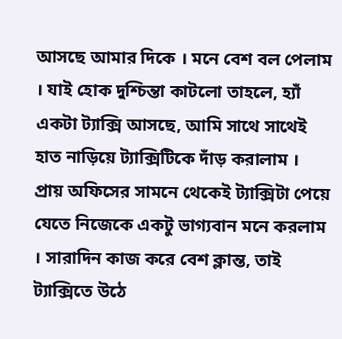আসছে আমার দিকে । মনে বেশ বল পেলাম । যাই হোক দুশ্চিন্তা কাটলো তাহলে, হ্যাঁ একটা ট্যাক্সি আসছে, আমি সাথে সাথেই হাত নাড়িয়ে ট্যাক্সিটিকে দাঁড় করালাম । প্রায় অফিসের সামনে থেকেই ট্যাক্সিটা পেয়ে যেতে নিজেকে একটু ভাগ্যবান মনে করলাম । সারাদিন কাজ করে বেশ ক্লান্ত, তাই ট্যাক্সিতে উঠে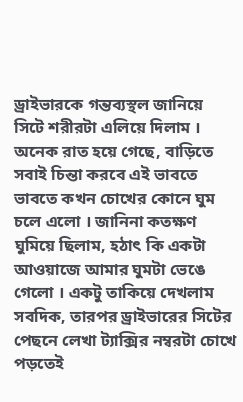ড্রাইভারকে গন্তব্যস্থল জানিয়ে সিটে শরীরটা এলিয়ে দিলাম । অনেক রাত হয়ে গেছে, বাড়িতে সবাই চিন্তা করবে এই ভাবতে ভাবতে কখন চোখের কোনে ঘুম চলে এলো । জানিনা কতক্ষণ ঘুমিয়ে ছিলাম, হঠাৎ কি একটা আওয়াজে আমার ঘুমটা ভেঙে গেলো । একটু তাকিয়ে দেখলাম সবদিক, তারপর ড্রাইভারের সিটের পেছনে লেখা ট্যাক্সির নম্বরটা চোখে পড়তেই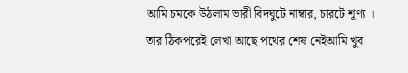আমি চমকে উঠলাম ভারী বিদঘুটে নাম্বার, চারটে শূণ্য । তার ঠিকপরেই লেখা আছে পথের শেষ নেইআমি খুব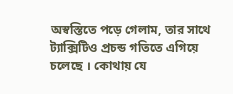অস্বস্তিতে পড়ে গেলাম, তার সাথে ট্যাক্সিটিও প্রচন্ড গতিতে এগিয়ে চলেছে । কোথায় যে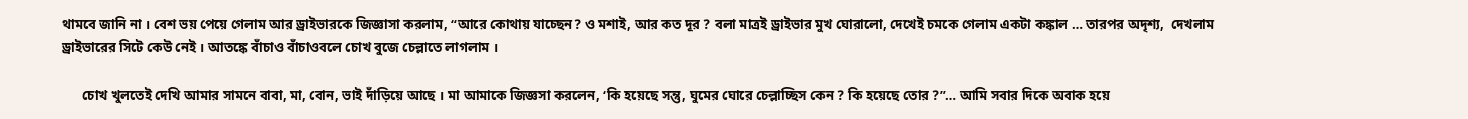থামবে জানি না । বেশ ভয় পেয়ে গেলাম আর ড্রাইভারকে জিজ্ঞাসা করলাম, “আরে কোথায় যাচ্ছেন? ও মশাই, আর কত দূর ? বলা মাত্রই ড্রাইভার মুখ ঘোরালো, দেখেই চমকে গেলাম একটা কঙ্কাল … তারপর অদৃশ্য,  দেখলাম ড্রাইভারের সিটে কেউ নেই । আতঙ্কে বাঁচাও বাঁচাওবলে চোখ বুজে চেল্লাতে লাগলাম ।

      চোখ খুলতেই দেখি আমার সামনে বাবা, মা, বোন, ভাই দাঁড়িয়ে আছে । মা আমাকে জিজ্ঞসা করলেন, ‘কি হয়েছে সন্তু, ঘুমের ঘোরে চেল্লাচ্ছিস কেন ? কি হয়েছে তোর ?”… আমি সবার দিকে অবাক হয়ে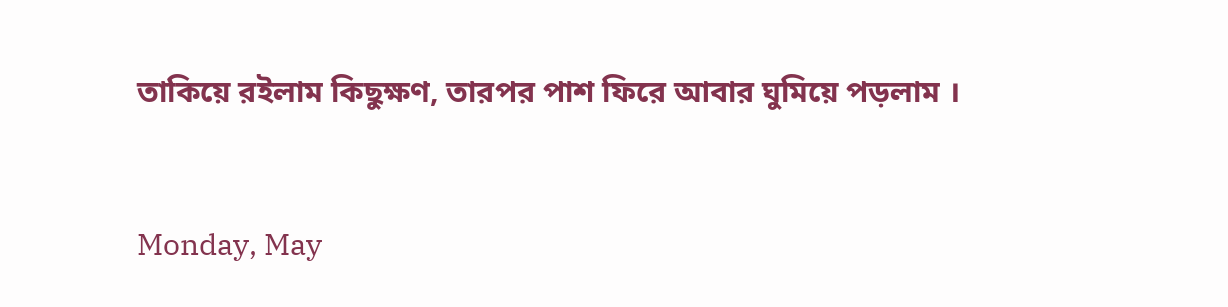তাকিয়ে রইলাম কিছুক্ষণ, তারপর পাশ ফিরে আবার ঘুমিয়ে পড়লাম ।


Monday, May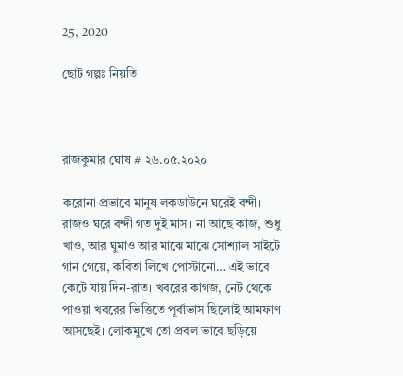25, 2020

ছোট গল্পঃ নিয়তি



রাজকুমার ঘোষ # ২৬.০৫.২০২০

করোনা প্রভাবে মানুষ লকডাউনে ঘরেই বন্দী। রাজও ঘরে বন্দী গত দুই মাস। না আছে কাজ, শুধু খাও, আর ঘুমাও আর মাঝে মাঝে সোশ্যাল সাইটে গান গেয়ে, কবিতা লিখে পোস্টানো… এই ভাবে কেটে যায় দিন-রাত। খবরের কাগজ, নেট থেকে পাওয়া খবরের ভিত্তিতে পূর্বাভাস ছিলোই আমফাণ আসছেই। লোকমুখে তো প্রবল ভাবে ছড়িয়ে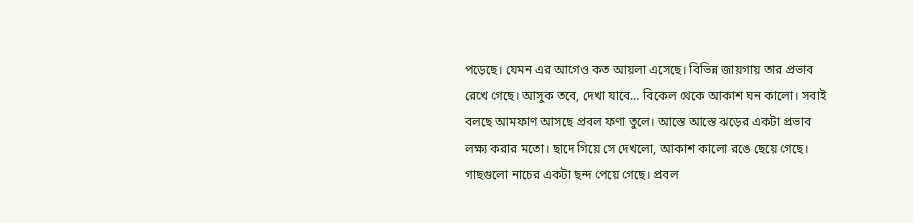পড়েছে। যেমন এর আগেও কত আয়লা এসেছে। বিভিন্ন জায়গায় তার প্রভাব রেখে গেছে। আসুক তবে, দেখা যাবে… বিকেল থেকে আকাশ ঘন কালো। সবাই বলছে আমফাণ আসছে প্রবল ফণা তুলে। আস্তে আস্তে ঝড়ের একটা প্রভাব লক্ষ্য করার মতো। ছাদে গিয়ে সে দেখলো, আকাশ কালো রঙে ছেয়ে গেছে। গাছগুলো নাচের একটা ছন্দ পেয়ে গেছে। প্রবল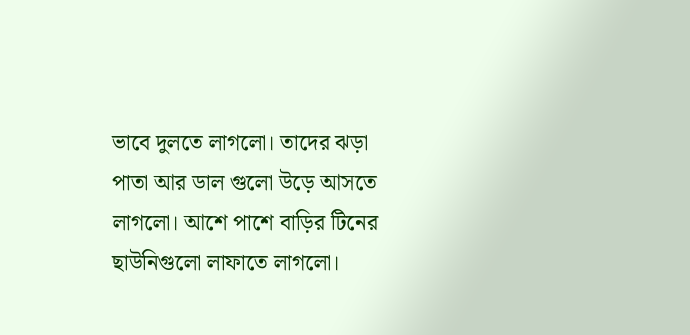ভাবে দুলতে লাগলো। তাদের ঝড়া পাতা আর ডাল গুলো উড়ে আসতে লাগলো। আশে পাশে বাড়ির টিনের ছাউনিগুলো লাফাতে লাগলো।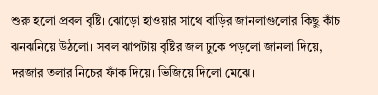শুরু হলো প্রবল বৃষ্টি। ঝোড়ো হাওয়ার সাথে বাড়ির জানলাগুলোর কিছু কাঁচ ঝনঝনিয়ে উঠলো। সবল ঝাপটায় বৃষ্টির জল ঢুকে পড়লো জানলা দিয়ে, দরজার তলার নিচের ফাঁক দিয়ে। ভিজিয়ে দিলো মেঝে।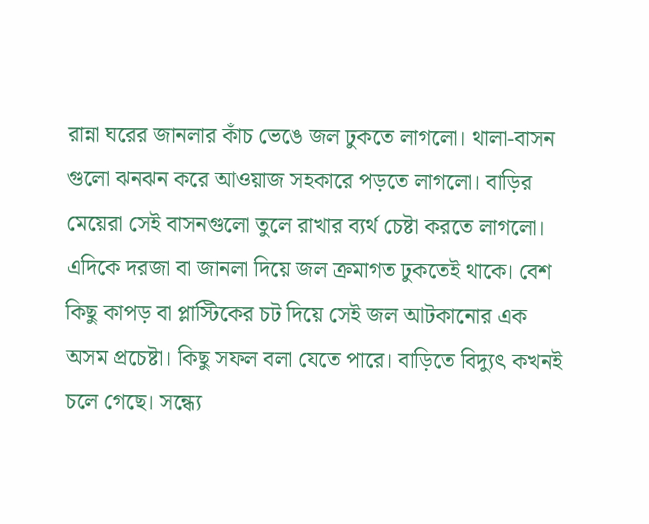রান্না ঘরের জানলার কাঁচ ভেঙে জল ঢুকতে লাগলো। থালা-বাসন গুলো ঝনঝন করে আওয়াজ সহকারে পড়তে লাগলো। বাড়ির মেয়েরা সেই বাসনগুলো তুলে রাখার ব্যর্থ চেষ্টা করতে লাগলো। এদিকে দরজা বা জানলা দিয়ে জল ক্রমাগত ঢুকতেই থাকে। বেশ কিছু কাপড় বা প্লাস্টিকের চট দিয়ে সেই জল আটকানোর এক অসম প্রচেষ্টা। কিছু সফল বলা যেতে পারে। বাড়িতে বিদ্যুৎ কখনই চলে গেছে। সন্ধ্যে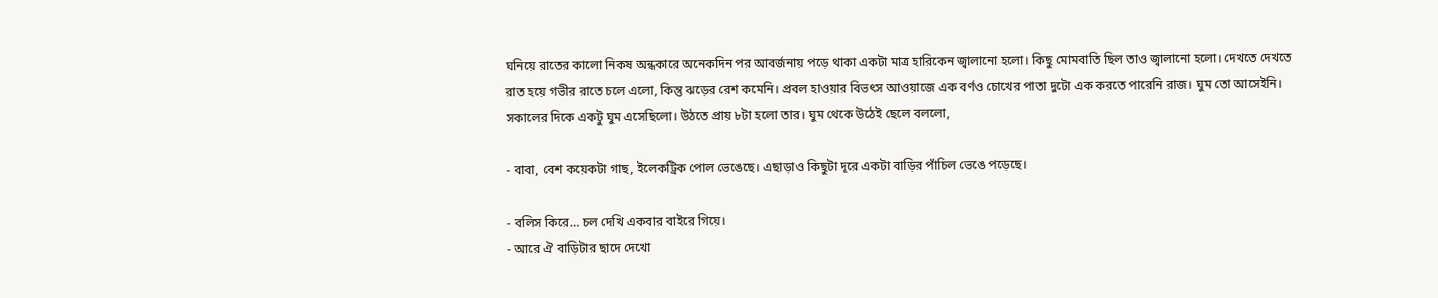ঘনিয়ে রাতের কালো নিকষ অন্ধকারে অনেকদিন পর আবর্জনায় পড়ে থাকা একটা মাত্র হারিকেন জ্বালানো হলো। কিছু মোমবাতি ছিল তাও জ্বালানো হলো। দেখতে দেখতে রাত হয়ে গভীর রাতে চলে এলো, কিন্তু ঝড়ের রেশ কমেনি। প্রবল হাওয়ার বিভৎস আওয়াজে এক বর্ণও চোখের পাতা দুটো এক করতে পারেনি রাজ। ঘুম তো আসেইনি। সকালের দিকে একটু ঘুম এসেছিলো। উঠতে প্রায় ৮টা হলো তার। ঘুম থেকে উঠেই ছেলে বললো,

- বাবা, বেশ কয়েকটা গাছ, ইলেকট্রিক পোল ভেঙেছে। এছাড়াও কিছুটা দূরে একটা বাড়ির পাঁচিল ভেঙে পড়েছে।

- বলিস কিরে… চল দেখি একবার বাইরে গিয়ে।
- আরে ঐ বাড়িটার ছাদে দেখো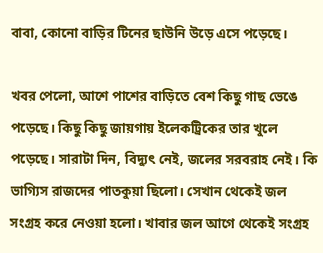বাবা, কোনো বাড়ির টিনের ছাউনি উড়ে এসে পড়েছে।

খবর পেলো, আশে পাশের বাড়িতে বেশ কিছু গাছ ভেঙে পড়েছে। কিছু কিছু জায়গায় ইলেকট্রিকের তার খুলে পড়েছে। সারাটা দিন, বিদ্যুৎ নেই, জলের সরবরাহ নেই। কি ভাগ্যিস রাজদের পাতকুয়া ছিলো। সেখান থেকেই জল সংগ্রহ করে নেওয়া হলো। খাবার জল আগে থেকেই সংগ্রহ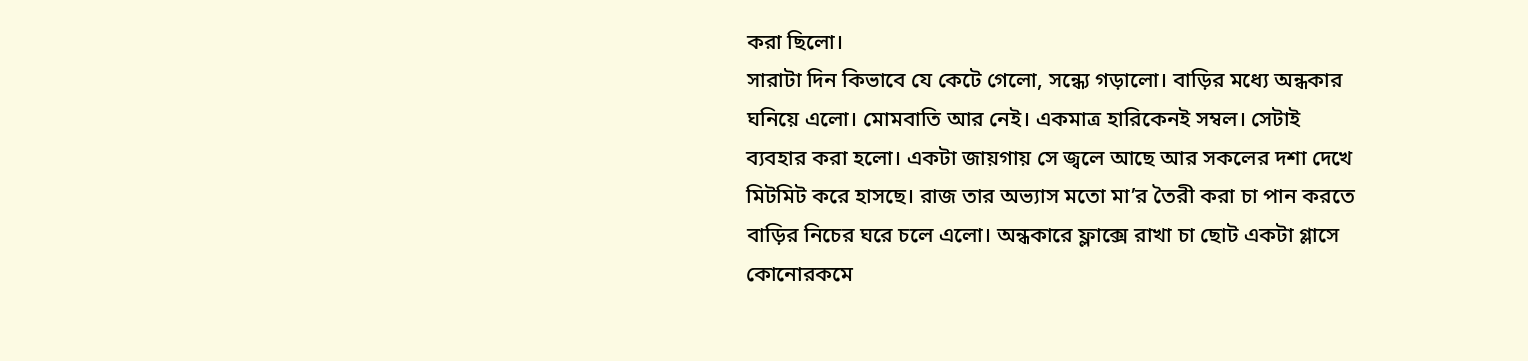করা ছিলো।
সারাটা দিন কিভাবে যে কেটে গেলো, সন্ধ্যে গড়ালো। বাড়ির মধ্যে অন্ধকার ঘনিয়ে এলো। মোমবাতি আর নেই। একমাত্র হারিকেনই সম্বল। সেটাই ব্যবহার করা হলো। একটা জায়গায় সে জ্বলে আছে আর সকলের দশা দেখে মিটমিট করে হাসছে। রাজ তার অভ্যাস মতো মা’র তৈরী করা চা পান করতে বাড়ির নিচের ঘরে চলে এলো। অন্ধকারে ফ্লাক্সে রাখা চা ছোট একটা গ্লাসে কোনোরকমে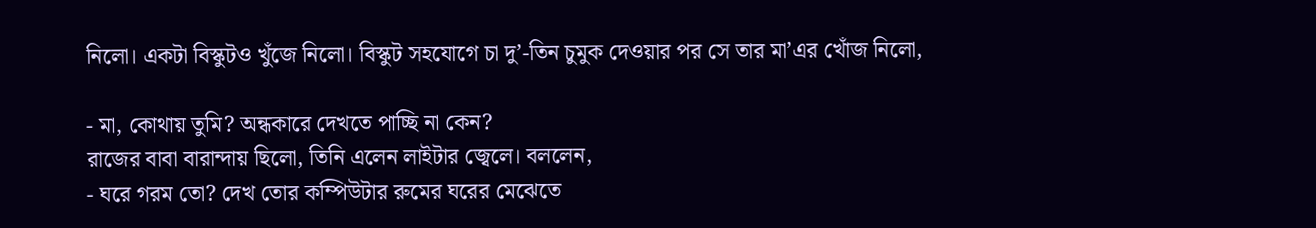নিলো। একটা বিস্কুটও খুঁজে নিলো। বিস্কুট সহযোগে চা দু’-তিন চুমুক দেওয়ার পর সে তার মা’এর খোঁজ নিলো,

- মা, কোথায় তুমি? অন্ধকারে দেখতে পাচ্ছি না কেন?
রাজের বাবা বারান্দায় ছিলো, তিনি এলেন লাইটার জ্বেলে। বললেন,
- ঘরে গরম তো? দেখ তোর কম্পিউটার রুমের ঘরের মেঝেতে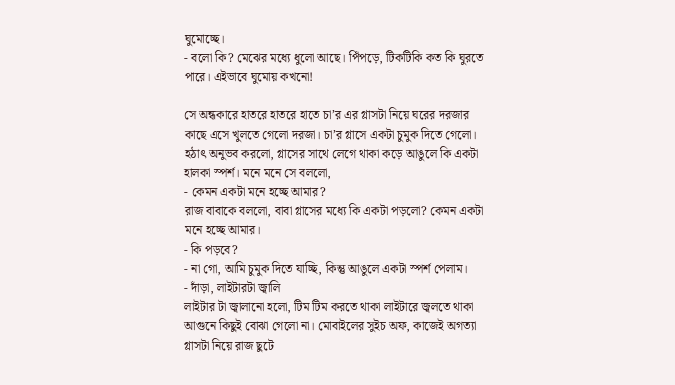ঘুমোচ্ছে।
- বলো কি? মেঝের মধ্যে ধুলো আছে। পিঁপড়ে, টিকটিকি কত কি ঘুরতে পারে। এইভাবে ঘুমোয় কখনো!

সে অন্ধকারে হাতরে হাতরে হাতে চা’র এর গ্লাসটা নিয়ে ঘরের দরজার কাছে এসে খুলতে গেলো দরজা। চা’র গ্লাসে একটা চুমুক দিতে গেলো। হঠাৎ অনুভব করলো, গ্লাসের সাথে লেগে থাকা কড়ে আঙুলে কি একটা হালকা স্পর্শ। মনে মনে সে বললো,
- কেমন একটা মনে হচ্ছে আমার?
রাজ বাবাকে বললো, বাবা গ্লাসের মধ্যে কি একটা পড়লো? কেমন একটা মনে হচ্ছে আমার।
- কি পড়বে?
- না গো, আমি চুমুক দিতে যাচ্ছি, কিন্তু আঙুলে একটা স্পর্শ পেলাম।
- দাঁড়া, লাইটারটা জ্বালি
লাইটার টা জ্বালানো হলো, টিম টিম করতে থাকা লাইটারে জ্বলতে থাকা আগুনে কিছুই বোঝা গেলো না। মোবাইলের সুইচ অফ, কাজেই অগত্যা গ্লাসটা নিয়ে রাজ ছুটে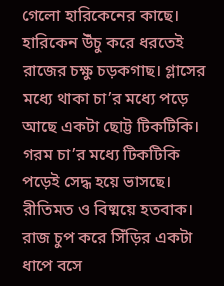গেলো হারিকেনের কাছে। হারিকেন উঁচু করে ধরতেই রাজের চক্ষু চড়কগাছ। গ্লাসের মধ্যে থাকা চা’র মধ্যে পড়ে আছে একটা ছোট্ট টিকটিকি। গরম চা’র মধ্যে টিকটিকি পড়েই সেদ্ধ হয়ে ভাসছে। রীতিমত ও বিষ্ময়ে হতবাক।
রাজ চুপ করে সিঁড়ির একটা ধাপে বসে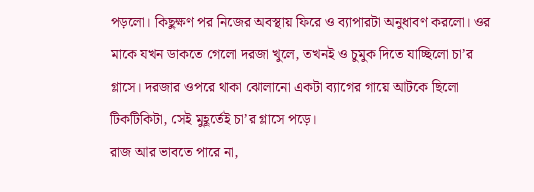পড়লো। কিছুক্ষণ পর নিজের অবস্থায় ফিরে ও ব্যাপারটা অনুধাবণ করলো। ওর মাকে যখন ডাকতে গেলো দরজা খুলে, তখনই ও চুমুক দিতে যাচ্ছিলো চা’র গ্লাসে। দরজার ওপরে থাকা ঝোলানো একটা ব্যাগের গায়ে আটকে ছিলো টিকটিকিটা, সেই মুহূর্তেই চা’র গ্লাসে পড়ে।
রাজ আর ভাবতে পারে না,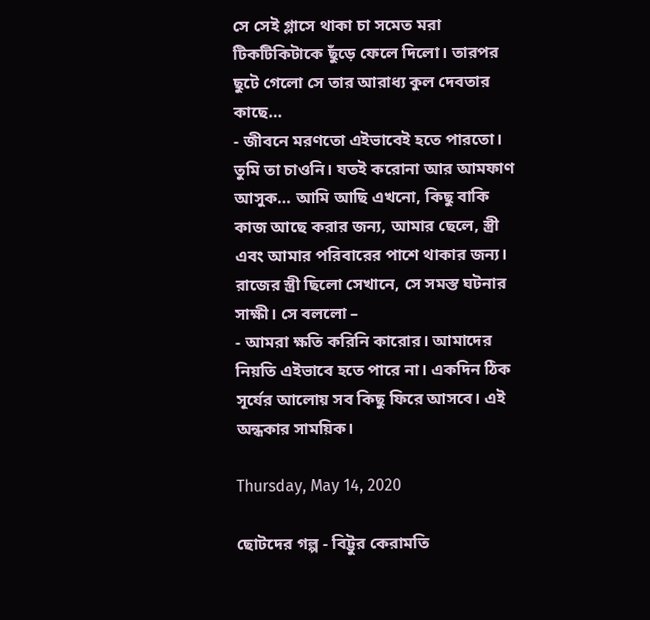সে সেই গ্লাসে থাকা চা সমেত মরা টিকটিকিটাকে ছুঁড়ে ফেলে দিলো। তারপর ছুটে গেলো সে তার আরাধ্য কুল দেবতার কাছে…
- জীবনে মরণতো এইভাবেই হতে পারতো। তুমি তা চাওনি। যতই করোনা আর আমফাণ আসুক… আমি আছি এখনো, কিছু বাকি কাজ আছে করার জন্য, আমার ছেলে, স্ত্রী এবং আমার পরিবারের পাশে থাকার জন্য।
রাজের স্ত্রী ছিলো সেখানে, সে সমস্ত ঘটনার সাক্ষী। সে বললো –
- আমরা ক্ষতি করিনি কারোর। আমাদের নিয়তি এইভাবে হতে পারে না। একদিন ঠিক সূর্যের আলোয় সব কিছু ফিরে আসবে। এই অন্ধকার সাময়িক।

Thursday, May 14, 2020

ছোটদের গল্প - বিট্টুর কেরামতি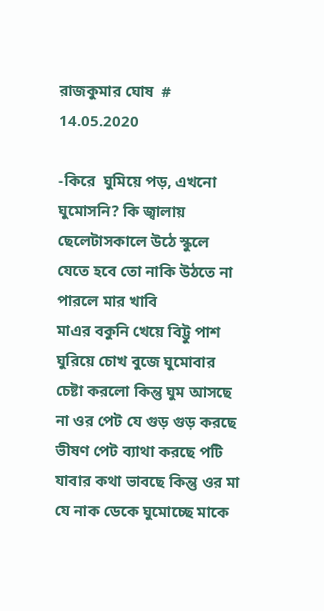রাজকুমার ঘোষ  # 14.05.2020

-কিরে  ঘুমিয়ে পড়, এখনো ঘুমোসনি? কি জ্বালায় ছেলেটাসকালে উঠে স্কুলে যেতে হবে তো নাকি উঠতে না পারলে মার খাবি
মাএর বকুনি খেয়ে বিট্টু পাশ ঘুরিয়ে চোখ বুজে ঘুমোবার চেষ্টা করলো কিন্তু ঘুম আসছে না ওর পেট যে গুড় গুড় করছে ভীষণ পেট ব্যাথা করছে পটি যাবার কথা ভাবছে কিন্তু ওর মা যে নাক ডেকে ঘুমোচ্ছে মাকে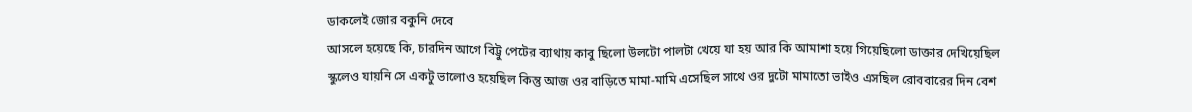ডাকলেই জোর বকুনি দেবে
আসলে হয়েছে কি, চারদিন আগে বিট্টু পেটের ব্যাথায় কাবু ছিলো উলটো পালটা খেয়ে যা হয় আর কি আমাশা হয়ে গিয়েছিলো ডাক্তার দেখিয়েছিল স্কুলেও যায়নি সে একটু ভালোও হয়েছিল কিন্তু আজ ওর বাড়িতে মামা-মামি এসেছিল সাথে ওর দুটো মামাতো ভাইও এসছিল রোববারের দিন বেশ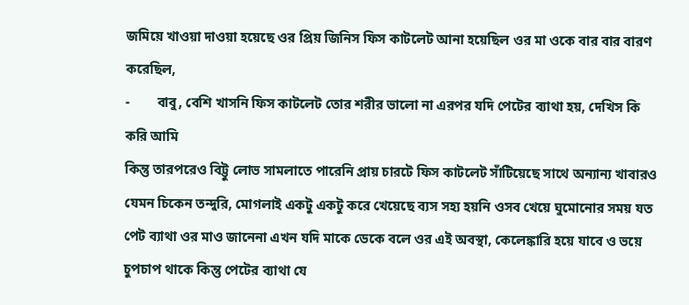জমিয়ে খাওয়া দাওয়া হয়েছে ওর প্রিয় জিনিস ফিস কাটলেট আনা হয়েছিল ওর মা ওকে বার বার বারণ করেছিল,
-        বাবু, বেশি খাসনি ফিস কাটলেট তোর শরীর ভালো না এরপর যদি পেটের ব্যাথা হয়, দেখিস কি করি আমি
কিন্তু তারপরেও বিট্টু লোভ সামলাতে পারেনি প্রায় চারটে ফিস কাটলেট সাঁটিয়েছে সাথে অন্যান্য খাবারও যেমন চিকেন তন্দুরি, মোগলাই একটু একটু করে খেয়েছে ব্যস সহ্য হয়নি ওসব খেয়ে ঘুমোনোর সময় যত পেট ব্যাথা ওর মাও জানেনা এখন যদি মাকে ডেকে বলে ওর এই অবস্থা, কেলেঙ্কারি হয়ে যাবে ও ভয়ে চুপচাপ থাকে কিন্তু পেটের ব্যাথা যে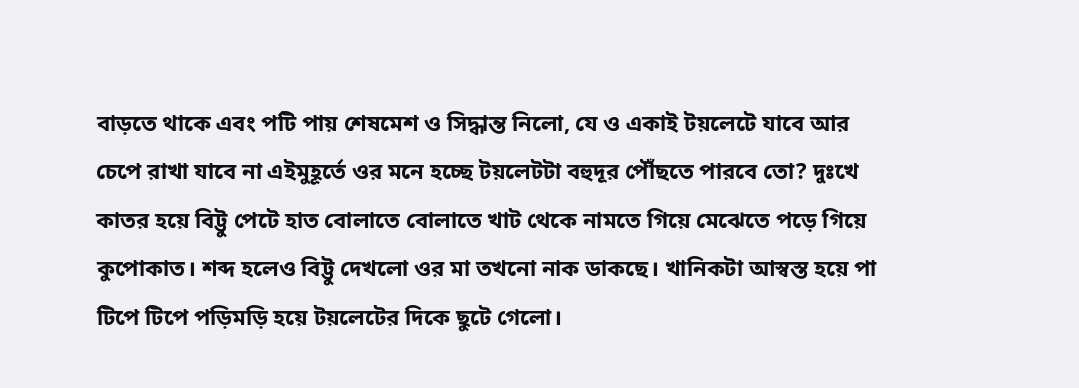বাড়তে থাকে এবং পটি পায় শেষমেশ ও সিদ্ধান্ত নিলো, যে ও একাই টয়লেটে যাবে আর চেপে রাখা যাবে না এইমুহূর্তে ওর মনে হচ্ছে টয়লেটটা বহুদূর পৌঁছতে পারবে তো? দুঃখে কাতর হয়ে বিট্টু পেটে হাত বোলাতে বোলাতে খাট থেকে নামতে গিয়ে মেঝেতে পড়ে গিয়ে কুপোকাত। শব্দ হলেও বিট্টু দেখলো ওর মা তখনো নাক ডাকছে। খানিকটা আস্বস্ত হয়ে পা টিপে টিপে পড়িমড়ি হয়ে টয়লেটের দিকে ছুটে গেলো।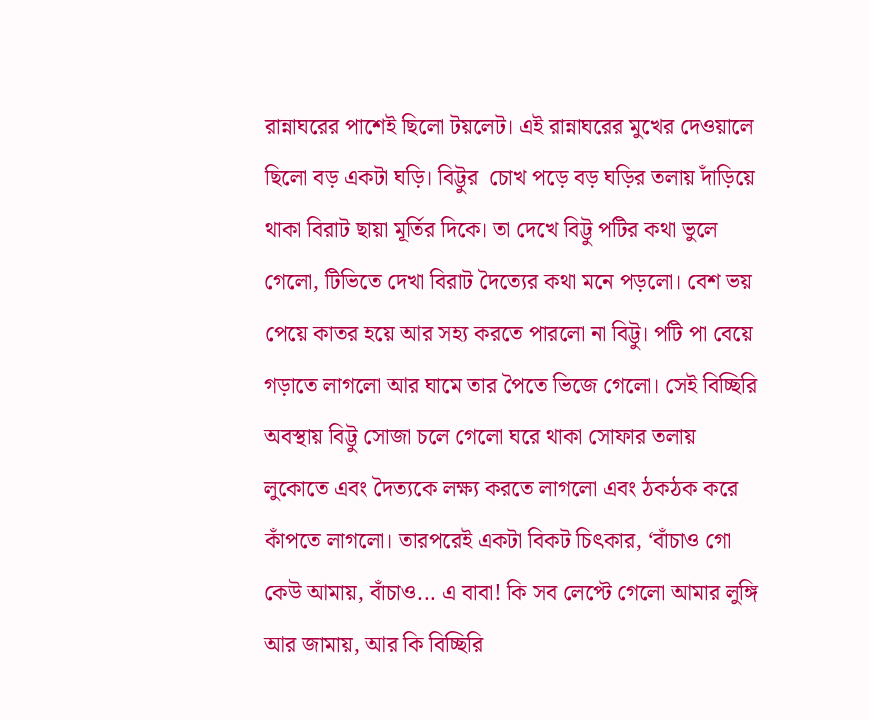রান্নাঘরের পাশেই ছিলো টয়লেট। এই রান্নাঘরের মুখের দেওয়ালে ছিলো বড় একটা ঘড়ি। বিট্টুর  চোখ পড়ে বড় ঘড়ির তলায় দাঁড়িয়ে থাকা বিরাট ছায়া মূর্তির দিকে। তা দেখে বিট্টু পটির কথা ভুলে গেলো, টিভিতে দেখা বিরাট দৈত্যের কথা মনে পড়লো। বেশ ভয় পেয়ে কাতর হয়ে আর সহ্য করতে পারলো না বিট্টু। পটি পা বেয়ে গড়াতে লাগলো আর ঘামে তার পৈতে ভিজে গেলো। সেই বিচ্ছিরি অবস্থায় বিট্টু সোজা চলে গেলো ঘরে থাকা সোফার তলায় লুকোতে এবং দৈত্যকে লক্ষ্য করতে লাগলো এবং ঠকঠক করে কাঁপতে লাগলো। তারপরেই একটা বিকট চিৎকার, ‘বাঁচাও গো কেউ আমায়, বাঁচাও... এ বাবা! কি সব লেপ্টে গেলো আমার লুঙ্গি আর জামায়, আর কি বিচ্ছিরি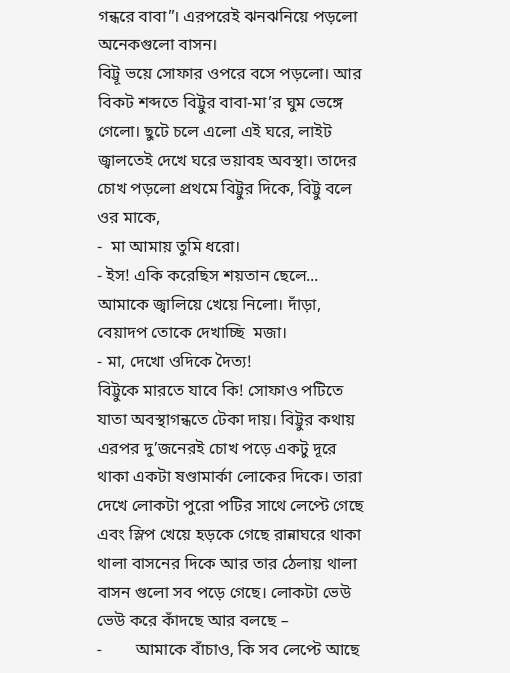গন্ধরে বাবা”। এরপরেই ঝনঝনিয়ে পড়লো অনেকগুলো বাসন।
বিট্টূ ভয়ে সোফার ওপরে বসে পড়লো। আর বিকট শব্দতে বিট্টুর বাবা-মা’র ঘুম ভেঙ্গে গেলো। ছুটে চলে এলো এই ঘরে, লাইট জ্বালতেই দেখে ঘরে ভয়াবহ অবস্থা। তাদের চোখ পড়লো প্রথমে বিট্টুর দিকে, বিট্টু বলে ওর মাকে,
-  মা আমায় তুমি ধরো।
- ইস! একি করেছিস শয়তান ছেলে... আমাকে জ্বালিয়ে খেয়ে নিলো। দাঁড়া, বেয়াদপ তোকে দেখাচ্ছি  মজা।
- মা, দেখো ওদিকে দৈত্য!
বিট্টুকে মারতে যাবে কি! সোফাও পটিতে যাতা অবস্থাগন্ধতে টেকা দায়। বিট্টুর কথায় এরপর দু’জনেরই চোখ পড়ে একটু দূরে থাকা একটা ষণ্ডামার্কা লোকের দিকে। তারা দেখে লোকটা পুরো পটির সাথে লেপ্টে গেছে এবং স্লিপ খেয়ে হড়কে গেছে রান্নাঘরে থাকা থালা বাসনের দিকে আর তার ঠেলায় থালা বাসন গুলো সব পড়ে গেছে। লোকটা ভেউ ভেউ করে কাঁদছে আর বলছে –
-        আমাকে বাঁচাও, কি সব লেপ্টে আছে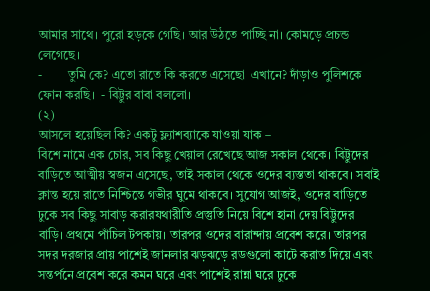আমার সাথে। পুরো হড়কে গেছি। আর উঠতে পাচ্ছি না। কোমড়ে প্রচন্ড লেগেছে।
-        তুমি কে? এতো রাতে কি করতে এসেছো  এখানে? দাঁড়াও পুলিশকে ফোন করছি।  - বিট্টুর বাবা বললো।
(২)
আসলে হয়েছিল কি? একটু ফ্ল্যাশব্যাকে যাওয়া যাক –
বিশে নামে এক চোর, সব কিছু খেয়াল রেখেছে আজ সকাল থেকে। বিট্টুদের বাড়িতে আত্মীয় স্বজন এসেছে, তাই সকাল থেকে ওদের ব্যস্ততা থাকবে। সবাই ক্লান্ত হয়ে রাতে নিশ্চিন্তে গভীর ঘুমে থাকবে। সুযোগ আজই, ওদের বাড়িতে ঢুকে সব কিছু সাবাড় করারযথারীতি প্রস্তুতি নিয়ে বিশে হানা দেয় বিট্টুদের বাড়ি। প্রথমে পাঁচিল টপকায়। তারপর ওদের বারান্দায় প্রবেশ করে। তারপর সদর দরজার প্রায় পাশেই জানলার ঝড়ঝড়ে রডগুলো কাটে করাত দিয়ে এবং সন্তর্পনে প্রবেশ করে কমন ঘরে এবং পাশেই রান্না ঘরে ঢুকে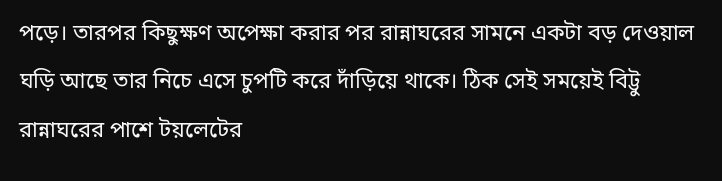পড়ে। তারপর কিছুক্ষণ অপেক্ষা করার পর রান্নাঘরের সামনে একটা বড় দেওয়াল ঘড়ি আছে তার নিচে এসে চুপটি করে দাঁড়িয়ে থাকে। ঠিক সেই সময়েই বিট্টু রান্নাঘরের পাশে টয়লেটের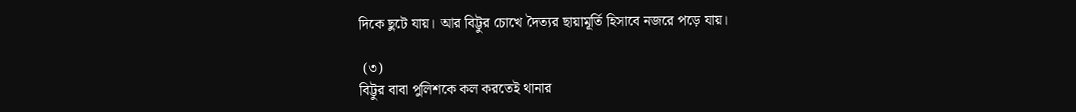দিকে ছুটে যায়। আর বিট্টুর চোখে দৈত্যর ছায়ামূর্তি হিসাবে নজরে পড়ে যায়।

 (৩)
বিট্টুর বাবা পুলিশকে কল করতেই থানার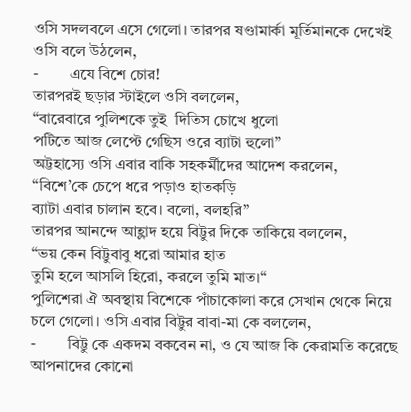ওসি সদলবলে এসে গেলো। তারপর ষণ্ডামার্কা মূর্তিমানকে দেখেই ওসি বলে উঠলেন,
-        এযে বিশে চোর!
তারপরই ছড়ার স্টাইলে ওসি বললেন,
“বারেবারে পুলিশকে তুই  দিতিস চোখে ধুলো
পটিতে আজ লেপ্টে গেছিস ওরে ব্যাটা হুলো”
অট্টহাস্যে ওসি এবার বাকি সহকর্মীদের আদেশ করলেন,
“বিশে’কে চেপে ধরে পড়াও হাতকড়ি
ব্যাটা এবার চালান হবে। বলো, বলহরি”
তারপর আনন্দে আহ্লাদ হয়ে বিট্টুর দিকে তাকিয়ে বললেন,
“ভয় কেন বিট্টুবাবু ধরো আমার হাত
তুমি হলে আসলি হিরো, করলে তুমি মাত।“
পুলিশেরা ঐ অবস্থায় বিশেকে পাঁচাকোলা করে সেখান থেকে নিয়ে চলে গেলো। ওসি এবার বিট্টুর বাবা-মা কে বললেন,
-        বিট্টু কে একদম বকবেন না, ও যে আজ কি কেরামতি করেছে আপনাদের কোনো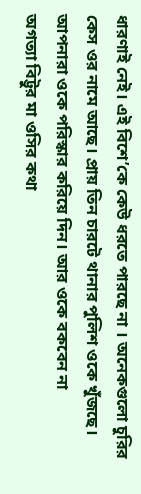ধারণাই নেই। এই বিশে’কে কেউ ধরতে পারছে না । অনেকগুলো চুরির  কেস ওর নামে আছে। প্রায় তিন চারটে থানার পুলিশ ওকে খুঁজছে। আপনারা ওকে পরিস্কার করিয়ে দিন। আর ওকে বকবেন না
অগত্যা বিট্টুর মা ওসির কথা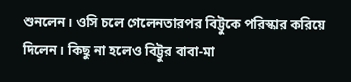শুনলেন। ওসি চলে গেলেনতারপর বিট্টুকে পরিস্কার করিয়ে দিলেন। কিছু না হলেও বিট্টুর বাবা-মা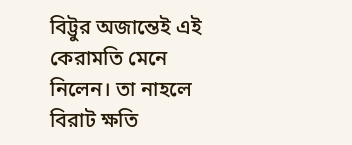বিট্টুর অজান্তেই এই কেরামতি মেনে নিলেন। তা নাহলে বিরাট ক্ষতি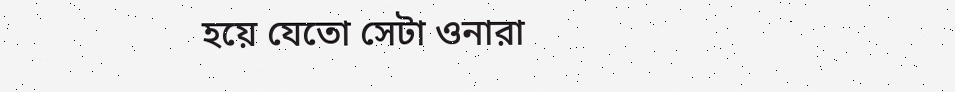হয়ে যেতো সেটা ওনারা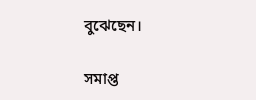বুঝেছেন।

সমাপ্ত